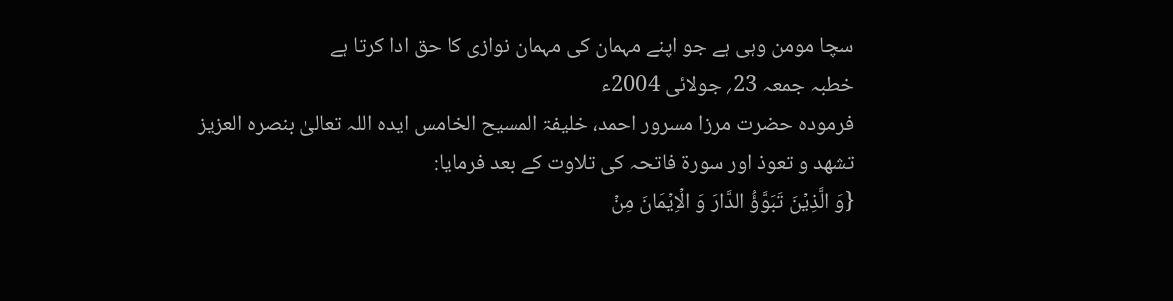سچا مومن وہی ہے جو اپنے مہمان کی مہمان نوازی کا حق ادا کرتا ہے
خطبہ جمعہ 23؍ جولائی 2004ء
فرمودہ حضرت مرزا مسرور احمد، خلیفۃ المسیح الخامس ایدہ اللہ تعالیٰ بنصرہ العزیز
تشھد و تعوذ اور سورۃ فاتحہ کی تلاوت کے بعد فرمایا:
{وَ الَّذِیۡنَ تَبَوَّؤُ الدَّارَ وَ الۡاِیۡمَانَ مِنۡ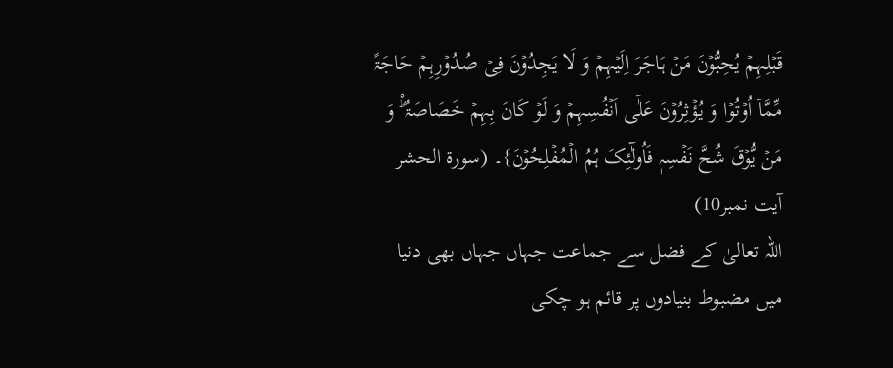قَبۡلِہِمۡ یُحِبُّوۡنَ مَنۡ ہَاجَرَ اِلَیۡہِمۡ وَ لَا یَجِدُوۡنَ فِیۡ صُدُوۡرِہِمۡ حَاجَۃً مِّمَّاۤ اُوۡتُوۡا وَ یُؤۡثِرُوۡنَ عَلٰۤی اَنۡفُسِہِمۡ وَ لَوۡ کَانَ بِہِمۡ خَصَاصَۃٌ ؕ۟ وَ مَنۡ یُّوۡقَ شُحَّ نَفۡسِہٖ فَاُولٰٓئِکَ ہُمُ الۡمُفۡلِحُوۡنَ}۔ (سورۃ الحشر آیت نمبر10)
اللہ تعالیٰ کے فضل سے جماعت جہاں جہاں بھی دنیا میں مضبوط بنیادوں پر قائم ہو چکی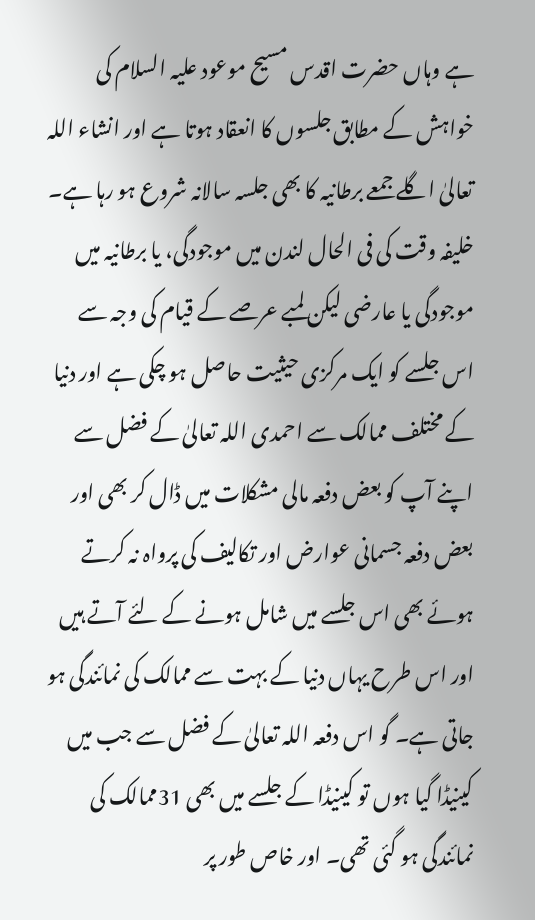ہے وہاں حضرت اقدس مسیح موعود علیہ السلام کی خواہش کے مطابق جلسوں کا انعقاد ہوتا ہے اور انشاء اللہ تعالیٰ اگلے جمعے برطانیہ کا بھی جلسہ سالانہ شروع ہو رہا ہے۔ خلیفہ وقت کی فی الحال لندن میں موجودگی، یا برطانیہ میں موجودگی یا عارضی لیکن لمبے عرصے کے قیام کی وجہ سے اس جلسے کو ایک مرکزی حیثیت حاصل ہو چکی ہے اور دنیا کے مختلف ممالک سے احمدی اللہ تعالیٰ کے فضل سے اپنے آپ کو بعض دفعہ مالی مشکلات میں ڈال کر بھی اور بعض دفعہ جسمانی عوارض اور تکالیف کی پرواہ نہ کرتے ہوئے بھی اس جلسے میں شامل ہونے کے لئے آتے ہیں اور اس طرح یہاں دنیا کے بہت سے ممالک کی نمائندگی ہو جاتی ہے۔ گو اس دفعہ اللہ تعالیٰ کے فضل سے جب میں کینیڈا گیا ہوں تو کینیڈا کے جلسے میں بھی 31ممالک کی نمائندگی ہو گئی تھی۔ اور خاص طور پر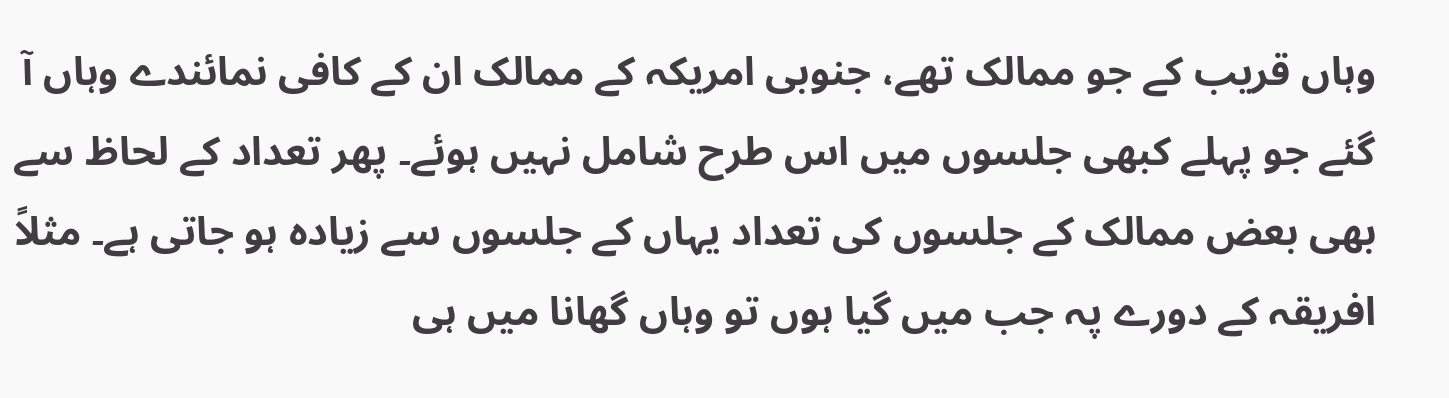وہاں قریب کے جو ممالک تھے، جنوبی امریکہ کے ممالک ان کے کافی نمائندے وہاں آ گئے جو پہلے کبھی جلسوں میں اس طرح شامل نہیں ہوئے۔ پھر تعداد کے لحاظ سے بھی بعض ممالک کے جلسوں کی تعداد یہاں کے جلسوں سے زیادہ ہو جاتی ہے۔ مثلاً افریقہ کے دورے پہ جب میں گیا ہوں تو وہاں گھانا میں ہی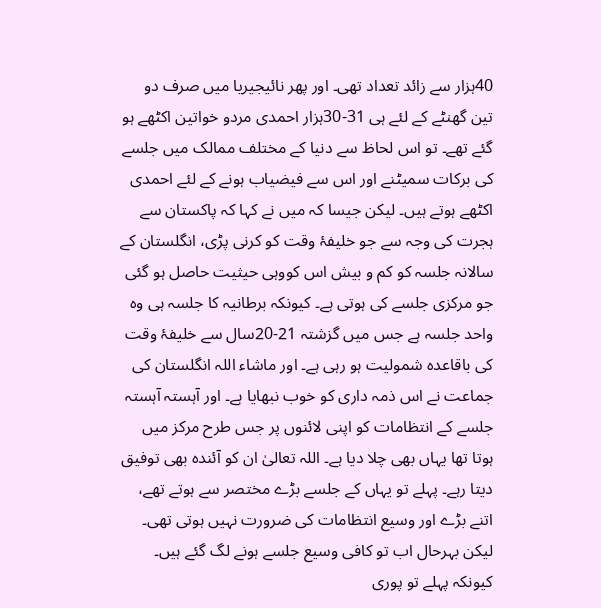40ہزار سے زائد تعداد تھی۔ اور پھر نائیجیریا میں صرف دو تین گھنٹے کے لئے ہی 31-30ہزار احمدی مردو خواتین اکٹھے ہو گئے تھے۔ تو اس لحاظ سے دنیا کے مختلف ممالک میں جلسے کی برکات سمیٹنے اور اس سے فیضیاب ہونے کے لئے احمدی اکٹھے ہوتے ہیں۔ لیکن جیسا کہ میں نے کہا کہ پاکستان سے ہجرت کی وجہ سے جو خلیفۂ وقت کو کرنی پڑی، انگلستان کے سالانہ جلسہ کو کم و بیش اس کووہی حیثیت حاصل ہو گئی جو مرکزی جلسے کی ہوتی ہے۔ کیونکہ برطانیہ کا جلسہ ہی وہ واحد جلسہ ہے جس میں گزشتہ 21-20سال سے خلیفۂ وقت کی باقاعدہ شمولیت ہو رہی ہے۔ اور ماشاء اللہ انگلستان کی جماعت نے اس ذمہ داری کو خوب نبھایا ہے۔ اور آہستہ آہستہ جلسے کے انتظامات کو اپنی لائنوں پر جس طرح مرکز میں ہوتا تھا یہاں بھی چلا دیا ہے۔ اللہ تعالیٰ ان کو آئندہ بھی توفیق دیتا رہے۔ پہلے تو یہاں کے جلسے بڑے مختصر سے ہوتے تھے، اتنے بڑے اور وسیع انتظامات کی ضرورت نہیں ہوتی تھی۔ لیکن بہرحال اب تو کافی وسیع جلسے ہونے لگ گئے ہیں۔ کیونکہ پہلے تو پوری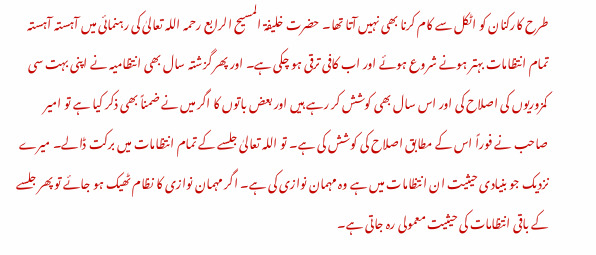طرح کارکنان کو اٹکل سے کام کرنا بھی نہیں آتا تھا۔ حضرت خلیفۃ المسیح الرابع رحمہ اللہ تعالیٰ کی رہنمائی میں آہستہ آہستہ تمام انتظامات بہتر ہونے شروع ہوئے اور اب کافی ترقی ہو چکی ہے۔ اور پھر گزشتہ سال بھی انتظامیہ نے اپنی بہت سی کمزوریوں کی اصلاح کی اور اس سال بھی کوشش کر رہے ہیں اور بعض باتوں کا اگر میں نے ضمناً بھی ذکر کیا ہے تو امیر صاحب نے فوراً اس کے مطابق اصلاح کی کوشش کی ہے۔ تو اللہ تعالیٰ جلسے کے تمام انتظامات میں برکت ڈالے۔ میرے نزدیک جو بنیادی حیثیت ان انتظامات میں ہے وہ مہمان نوازی کی ہے۔ اگر مہمان نوازی کا نظام ٹھیک ہو جائے تو پھر جلسے کے باقی انتظامات کی حیثیت معمولی رہ جاتی ہے۔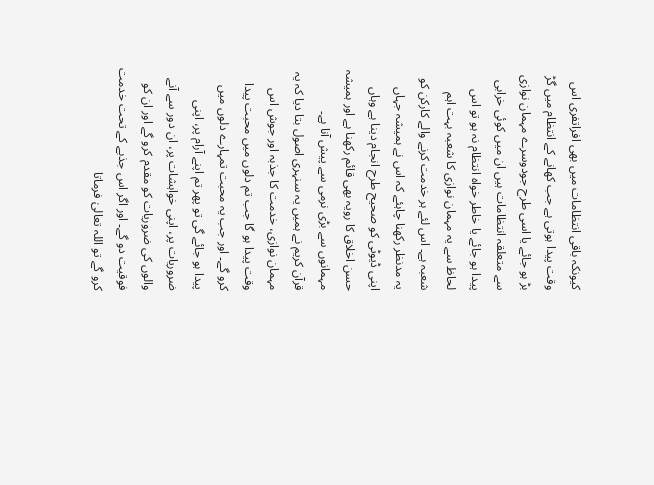کیونکہ باقی انتظامات میں بھی افراتفری اس وقت پیدا ہوتی ہے جب کھانے کے انتظام میں گڑ بڑ ہو جائے یا اسی طرح جودوسرے مہمان نوازی سے متعلقہ انتظامات ہیں ان میں کوئی خرابی پیدا ہو جائے یا خاطر خواہ انتظام نہ ہو تو اس لحاظ سے یہ مہمان نوازی کا شعبہ بہت اہم شعبہ ہے۔ اس لئے ہر خدمت کرنے والے کارکن کو یہ مدنظر رکھنا چاہئے کہ اس نے ہمیشہ جہاں اپنی ڈیوٹی کو صحیح طرح انجام دینا ہے وہاں حسن اخلاق کا رویہ بھی قائم رکھنا ہے اور ہمیشہ مہمانوں سے بڑی نرمی سے پیش آنا ہے۔
قرآن کریم نے ہمیں یہ سنہری اصول بتا دیا کہ یہ مہمان نوازی، خدمت کا جذبہ اور جوش اس وقت پیدا ہو گا جب تم دلوں میں محبت پیدا کرو گے۔ اور جب یہ محبت تمہارے دلوں میں پیدا ہو جائے گی تو پھر تم اپنے آرام پر، اپنی ضروریات پر، اپنی خواہشات پر، ان دور سے آنے والوں کی ضروریات کو مقدم کرو گے اور ان کو فوقیت دو گے۔ اور اگر اس جذبے کے تحت خدمت کرو گے تو اللہ تعالیٰ فرماتا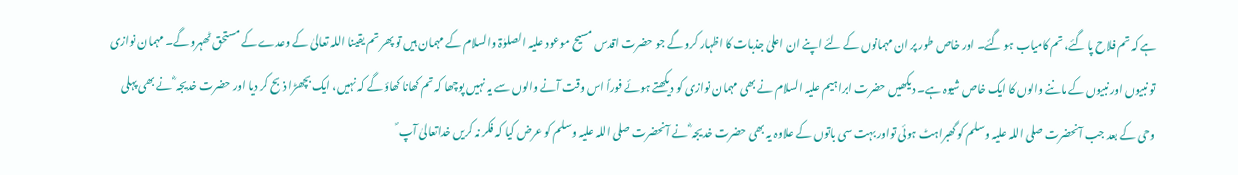ہے کہ تم فلاح پا گئے، تم کامیاب ہو گئے۔ اور خاص طور پر ان مہمانوں کے لئے اپنے ان اعلیٰ جذبات کا اظہار کرو گے جو حضرت اقدس مسیح موعود علیہ الصلوٰۃ والسلام کے مہمان ہیں تو پھر تم یقینا اللہ تعالیٰ کے وعدے کے مستحق ٹھہرو گے۔ مہمان نوازی تو نبیوں اور نبیوں کے ماننے والوں کا ایک خاص شیوہ ہے۔ دیکھیں حضرت ابراہیم علیہ السلام نے بھی مہمان نوازی کو دیکھتے ہوئے فوراً اس وقت آنے والوں سے یہ نہیں پوچھا کہ تم کھانا کھاؤ گے کہ نہیں، ایک بچھڑا ذبح کر دیا اور حضرت خدیجہ ؓ نے بھی پہلی وحی کے بعد جب آنحضرت صلی اللہ علیہ وسلم کو گھبراہٹ ہوئی تواور بہت سی باتوں کے علاوہ یہ بھی حضرت خدیجہ ؓ نے آنحضرت صلی اللہ علیہ وسلم کو عرض کیا کہ فکر نہ کریں خداتعالیٰ آپ ؐ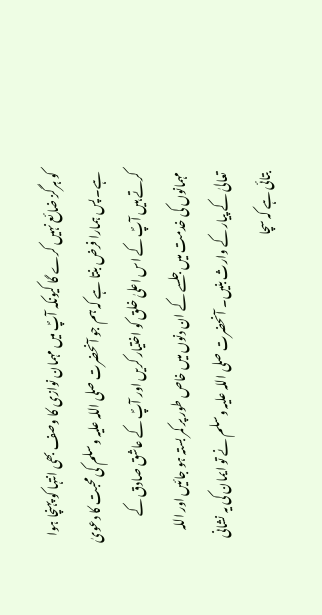کو ہرگز ضائع نہیں کرے گا کیونکہ آپؐ میں مہمان نوازی کا وصف بھی انتہا کو پہنچا ہوا ہے۔ پس ہمارا فرض بنتا ہے کہ ہم جو آنحضرت صلی اللہ علیہ وسلم کی محبت کا دعویٰ کرتے ہیں آپؐ کے اس اعلیٰ خلق کو اختیار کریں اور آپؐ کے عاشق صادق کے مہمانوں کی خدمت میں جلسے کے ان دنوں میں خاص طور پر کمر بستہ ہو جائیں اور اللہ تعالیٰ کے پیار کے وارث بنیں۔ آنحضرت صلی اللہ علیہ وسلم نے تو ایمان کی یہ نشانی بتائی ہے کہ سچا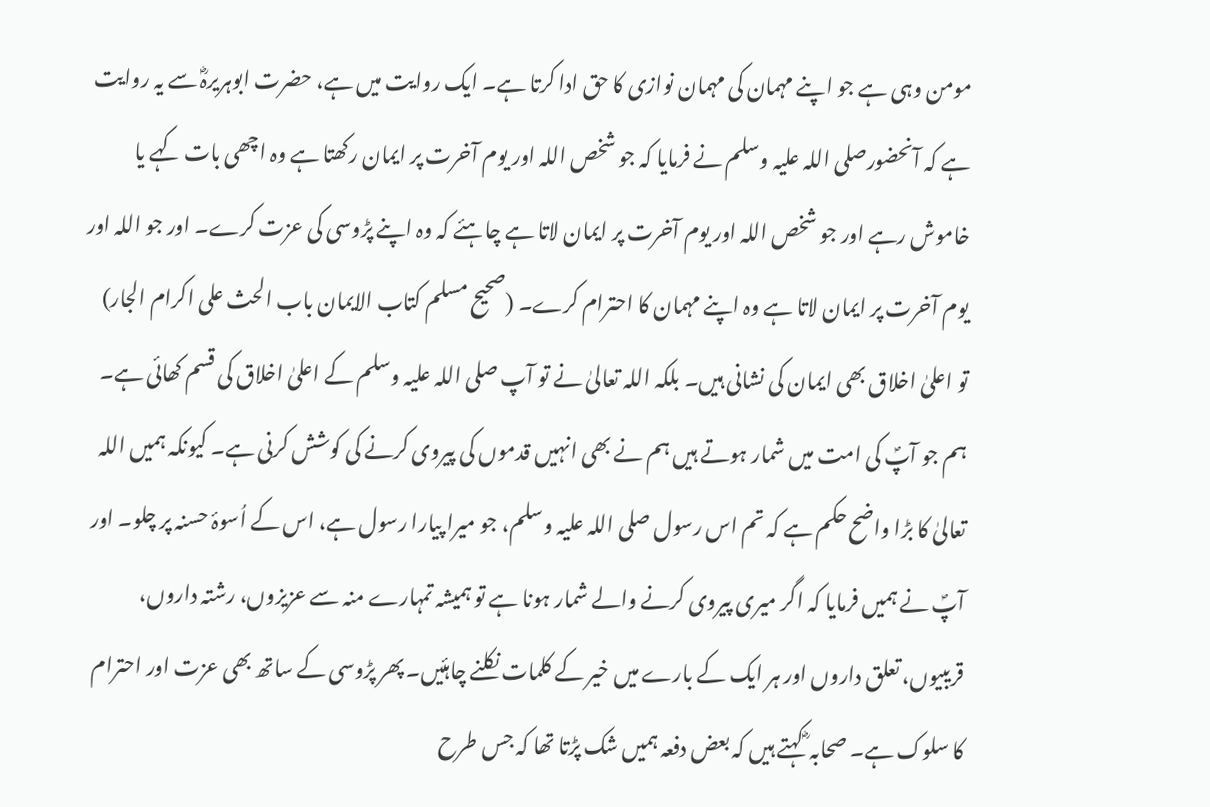مومن وہی ہے جو اپنے مہمان کی مہمان نوازی کا حق ادا کرتا ہے۔ ایک روایت میں ہے، حضرت ابوہریرہؓ سے یہ روایت ہے کہ آنحضورصلی اللہ علیہ وسلم نے فرمایا کہ جو شخص اللہ اور یوم آخرت پر ایمان رکھتا ہے وہ اچھی بات کہے یا خاموش رہے اور جو شخص اللہ اور یوم آخرت پر ایمان لاتا ہے چاہئے کہ وہ اپنے پڑوسی کی عزت کرے۔ اور جو اللہ اور یوم آخرت پر ایمان لاتا ہے وہ اپنے مہمان کا احترام کرے۔ (صحیح مسلم کتاب الایمان باب الحث علی اکرام الجار)
تو اعلیٰ اخلاق بھی ایمان کی نشانی ہیں۔ بلکہ اللہ تعالیٰ نے تو آپ صلی اللہ علیہ وسلم کے اعلیٰ اخلاق کی قسم کھائی ہے۔ ہم جو آپؐ کی امت میں شمار ہوتے ہیں ہم نے بھی انہیں قدموں کی پیروی کرنے کی کوشش کرنی ہے۔ کیونکہ ہمیں اللہ تعالیٰ کا بڑا واضح حکم ہے کہ تم اس رسول صلی اللہ علیہ وسلم، جو میرا پیارا رسول ہے، اس کے اُسوۂ حسنہ پر چلو۔ اور آپؐ نے ہمیں فرمایا کہ اگر میری پیروی کرنے والے شمار ہونا ہے تو ہمیشہ تمہارے منہ سے عزیزوں، رشتہ داروں، قریبیوں، تعلق داروں اور ہر ایک کے بارے میں خیر کے کلمات نکلنے چاہئیں۔ پھر پڑوسی کے ساتھ بھی عزت اور احترام کا سلوک ہے۔ صحابہ ؓ کہتے ہیں کہ بعض دفعہ ہمیں شک پڑتا تھا کہ جس طرح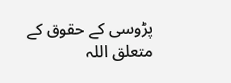پڑوسی کے حقوق کے متعلق اللہ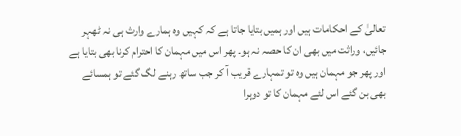تعالیٰ کے احکامات ہیں اور ہمیں بتایا جاتا ہے کہ کہیں وہ ہمارے وارث ہی نہ ٹھہر جائیں، وراثت میں بھی ان کا حصہ نہ ہو۔ پھر اس میں مہمان کا احترام کرنا بھی بتایا ہے اور پھر جو مہمان ہیں وہ تو تمہارے قریب آ کر جب ساتھ رہنے لگ گئے تو ہمسائے بھی بن گئے اس لئے مہمان کا تو دوہرا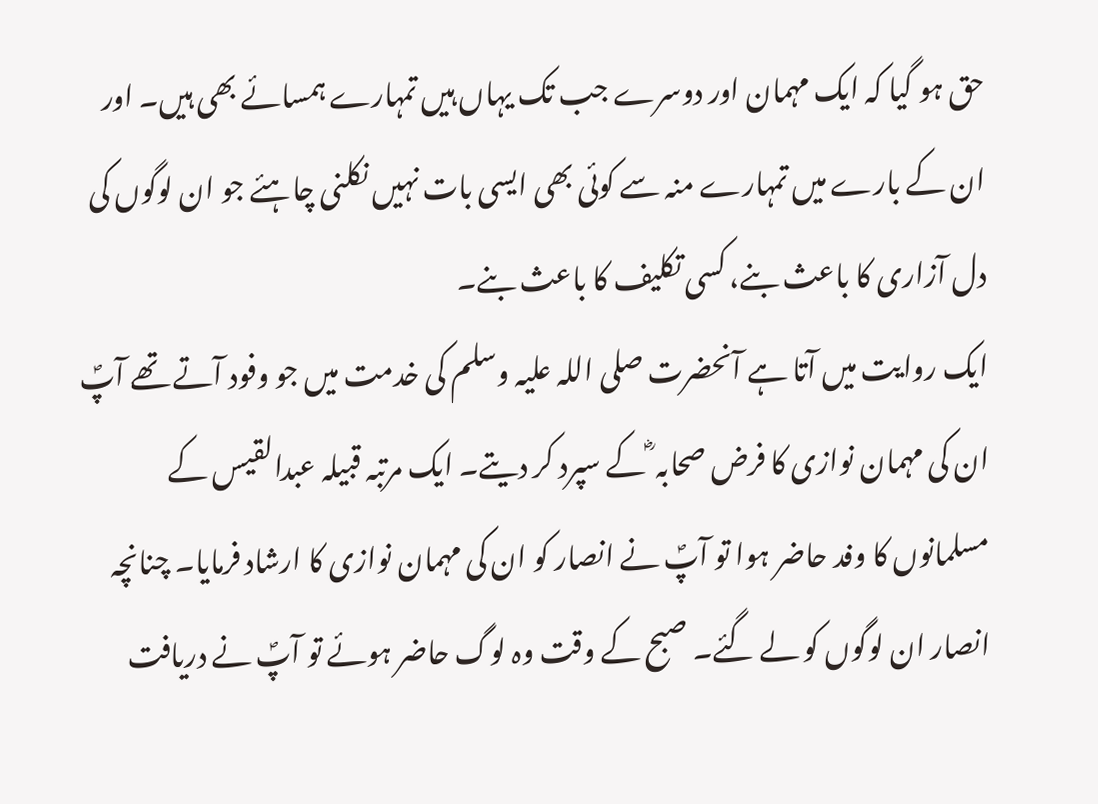حق ہو گیا کہ ایک مہمان اور دوسرے جب تک یہاں ہیں تمہارے ہمسائے بھی ہیں۔ اور ان کے بارے میں تمہارے منہ سے کوئی بھی ایسی بات نہیں نکلنی چاہئے جو ان لوگوں کی دل آزاری کا باعث بنے، کسی تکلیف کا باعث بنے۔
ایک روایت میں آتا ہے آنحضرت صلی اللہ علیہ وسلم کی خدمت میں جو وفود آتے تھے آپؐ ان کی مہمان نوازی کا فرض صحابہ ؓ کے سپرد کر دیتے۔ ایک مرتبہ قبیلہ عبدالقیس کے مسلمانوں کا وفد حاضر ہوا تو آپؐ نے انصار کو ان کی مہمان نوازی کا ارشاد فرمایا۔ چنانچہ انصار ان لوگوں کو لے گئے۔ صبح کے وقت وہ لوگ حاضر ہوئے تو آپؐ نے دریافت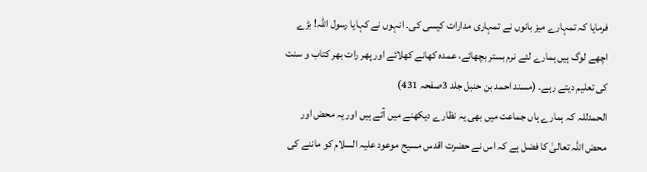فرمایا کہ تمہارے میز بانوں نے تمہاری مدارات کیسی کی۔ انہوں نے کہایا رسول اللہ! بڑے اچھے لوگ ہیں ہمارے لئے نرم بستر بچھائے، عمدہ کھانے کھلائے اور پھر رات بھر کتاب و سنت کی تعلیم دیتے رہے۔ (مسند احمد بن حنبل جلد 3صفحہ 431)
الحمدللہ کہ ہمارے ہاں جماعت میں بھی یہ نظارے دیکھنے میں آتے ہیں اور یہ محض اور محض اللہ تعالیٰ کا فضل ہے کہ اس نے حضرت اقدس مسیح موعود علیہ السلام کو ماننے کی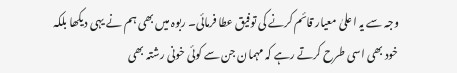وجہ سے یہ اعلیٰ معیار قائم کرنے کی توفیق عطا فرمائی۔ ربوہ میں بھی ہم نے یہی دیکھا بلکہ خود بھی اسی طرح کرتے رہے کہ مہمان جن سے کوئی خونی رشتہ بھی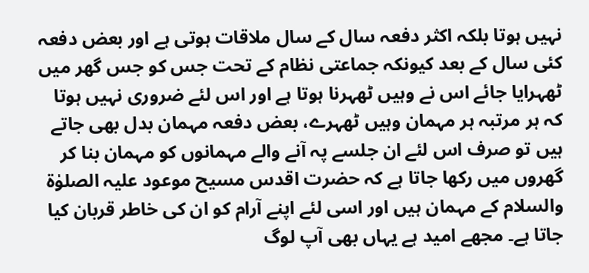نہیں ہوتا بلکہ اکثر دفعہ سال کے سال ملاقات ہوتی ہے اور بعض دفعہ کئی سال کے بعد کیونکہ جماعتی نظام کے تحت جس کو جس گھر میں ٹھہرایا جائے اس نے وہیں ٹھہرنا ہوتا ہے اور اس لئے ضروری نہیں ہوتا کہ ہر مرتبہ ہر مہمان وہیں ٹھہرے، بعض دفعہ مہمان بدل بھی جاتے ہیں تو صرف اس لئے ان جلسے پہ آنے والے مہمانوں کو مہمان بنا کر گھروں میں رکھا جاتا ہے کہ حضرت اقدس مسیح موعود علیہ الصلوٰۃ والسلام کے مہمان ہیں اور اسی لئے اپنے آرام کو ان کی خاطر قربان کیا جاتا ہے۔ مجھے امید ہے یہاں بھی آپ لوگ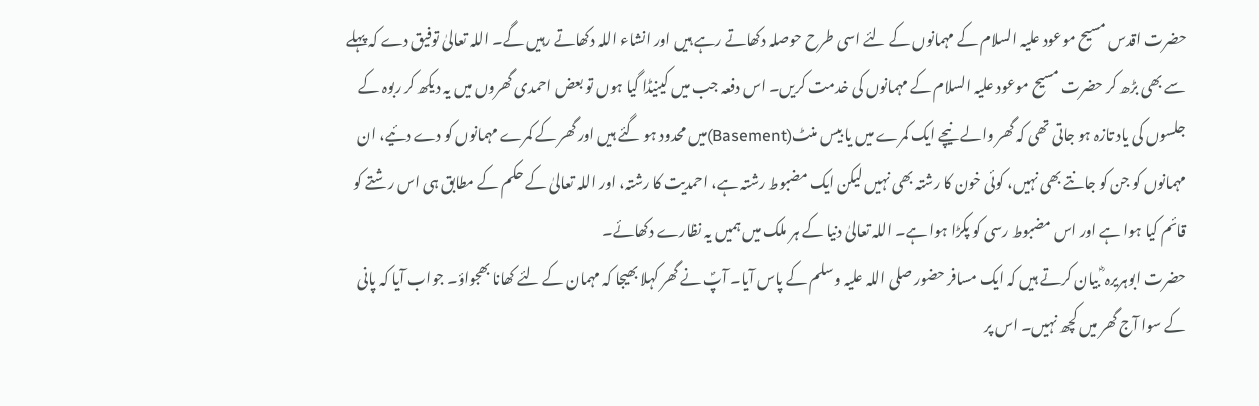حضرت اقدس مسیح موعود علیہ السلام کے مہمانوں کے لئے اسی طرح حوصلہ دکھاتے رہے ہیں اور انشاء اللہ دکھاتے رہیں گے۔ اللہ تعالیٰ توفیق دے کہ پہلے سے بھی بڑھ کر حضرت مسیح موعود علیہ السلام کے مہمانوں کی خدمت کریں۔ اس دفعہ جب میں کینیڈا گیا ہوں تو بعض احمدی گھروں میں یہ دیکھ کر ربوہ کے جلسوں کی یاد تازہ ہو جاتی تھی کہ گھر والے نیچے ایک کمرے میں یا بیس منٹ(Basement)میں محدود ہو گئے ہیں اور گھر کے کمرے مہمانوں کو دے دئیے، ان مہمانوں کو جن کو جانتے بھی نہیں، کوئی خون کا رشتہ بھی نہیں لیکن ایک مضبوط رشتہ ہے، احمدیت کا رشتہ، اور اللہ تعالیٰ کے حکم کے مطابق ہی اس رشتے کو قائم کیا ہوا ہے اور اس مضبوط رسی کو پکڑا ہوا ہے۔ اللہ تعالیٰ دنیا کے ہر ملک میں ہمیں یہ نظارے دکھائے۔
حضرت ابوہریرہ ؓ بیان کرتے ہیں کہ ایک مسافر حضور صلی اللہ علیہ وسلم کے پاس آیا۔ آپؐ نے گھر کہلا بھیجا کہ مہمان کے لئے کھانا بھجواؤ۔ جواب آیا کہ پانی کے سوا آج گھر میں کچھ نہیں۔ اس پر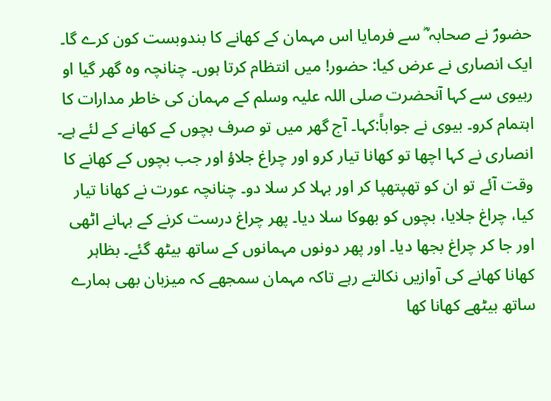حضورؐ نے صحابہ ؓ سے فرمایا اس مہمان کے کھانے کا بندوبست کون کرے گا۔ ایک انصاری نے عرض کیا: حضور! میں انتظام کرتا ہوں۔ چنانچہ وہ گھر گیا او ربیوی سے کہا آنحضرت صلی اللہ علیہ وسلم کے مہمان کی خاطر مدارات کا اہتمام کرو۔ بیوی نے جواباً:کہا۔ آج گھر میں تو صرف بچوں کے کھانے کے لئے ہے۔ انصاری نے کہا اچھا تو کھانا تیار کرو اور چراغ جلاؤ اور جب بچوں کے کھانے کا وقت آئے تو ان کو تھپتھپا کر اور بہلا کر سلا دو۔ چنانچہ عورت نے کھانا تیار کیا، چراغ جلایا، بچوں کو بھوکا سلا دیا۔ پھر چراغ درست کرنے کے بہانے اٹھی اور جا کر چراغ بجھا دیا۔ اور پھر دونوں مہمانوں کے ساتھ بیٹھ گئے۔ بظاہر کھانا کھانے کی آوازیں نکالتے رہے تاکہ مہمان سمجھے کہ میزبان بھی ہمارے ساتھ بیٹھے کھانا کھا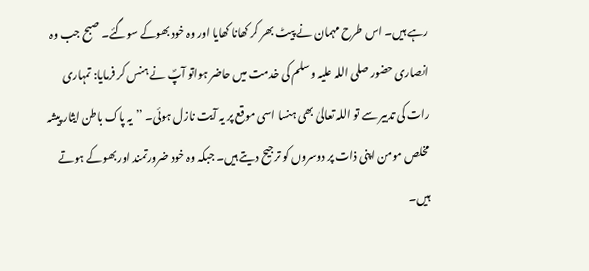رہے ہیں۔ اس طرح مہمان نے پیٹ بھر کر کھانا کھایا اور وہ خود بھوکے سوگئے۔ صبح جب وہ انصاری حضور صلی اللہ علیہ وسلم کی خدمت میں حاضر ہواتو آپؐ نے ہنس کر فرمایا: تمہاری رات کی تدبیر سے تو اللہ تعالیٰ بھی ہنسا اسی موقع پر یہ آیت نازل ہوئی۔ ’’یہ پاک باطن ایثار پیشہ مخلص مومن اپنی ذات پر دوسروں کو ترجیح دیتے ہیں۔ جبکہ وہ خود ضرورتمند اور بھوکے ہوتے ہیں۔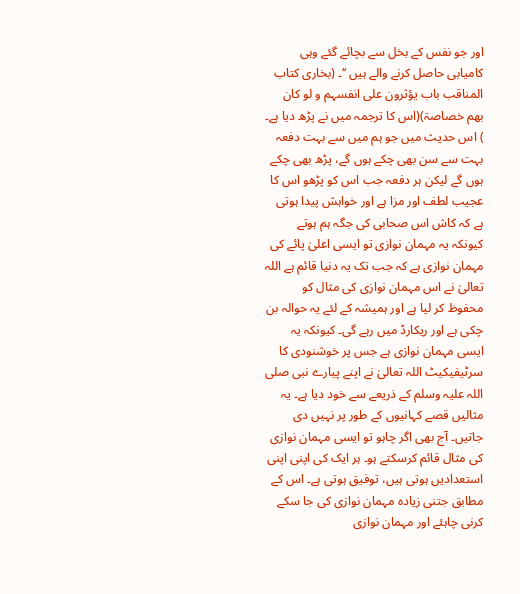اور جو نفس کے بخل سے بچائے گئے وہی کامیابی حاصل کرنے والے ہیں ‘‘۔ (بخاری کتاب المناقب باب یؤثرون علی انفسہم و لو کان بھم خصاصۃ)(اس کا ترجمہ میں نے پڑھ دیا ہے۔ ) اس حدیث میں جو ہم میں سے بہت دفعہ بہت سے سن بھی چکے ہوں گے، پڑھ بھی چکے ہوں گے لیکن ہر دفعہ جب اس کو پڑھو اس کا عجیب لطف اور مزا ہے اور خواہش پیدا ہوتی ہے کہ کاش اس صحابی کی جگہ ہم ہوتے کیونکہ یہ مہمان نوازی تو ایسی اعلیٰ پائے کی مہمان نوازی ہے کہ جب تک یہ دنیا قائم ہے اللہ تعالیٰ نے اس مہمان نوازی کی مثال کو محفوظ کر لیا ہے اور ہمیشہ کے لئے یہ حوالہ بن چکی ہے اور ریکارڈ میں رہے گی۔ کیونکہ یہ ایسی مہمان نوازی ہے جس پر خوشنودی کا سرٹیفیکیٹ اللہ تعالیٰ نے اپنے پیارے نبی صلی اللہ علیہ وسلم کے ذریعے سے خود دیا ہے۔ یہ مثالیں قصے کہانیوں کے طور پر نہیں دی جاتیں۔ آج بھی اگر چاہو تو ایسی مہمان نوازی کی مثال قائم کرسکتے ہو۔ ہر ایک کی اپنی اپنی استعدادیں ہوتی ہیں، توفیق ہوتی ہے۔ اس کے مطابق جتنی زیادہ مہمان نوازی کی جا سکے کرنی چاہئے اور مہمان نوازی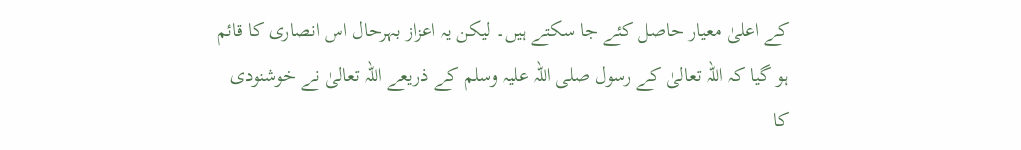کے اعلیٰ معیار حاصل کئے جا سکتے ہیں۔ لیکن یہ اعزاز بہرحال اس انصاری کا قائم ہو گیا کہ اللہ تعالیٰ کے رسول صلی اللہ علیہ وسلم کے ذریعے اللہ تعالیٰ نے خوشنودی کا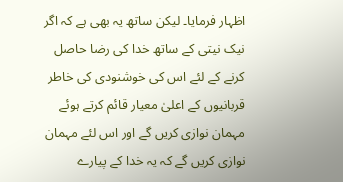اظہار فرمایا۔ لیکن ساتھ یہ بھی ہے کہ اگر نیک نیتی کے ساتھ خدا کی رضا حاصل کرنے کے لئے اس کی خوشنودی کی خاطر قربانیوں کے اعلیٰ معیار قائم کرتے ہوئے مہمان نوازی کریں گے اور اس لئے مہمان نوازی کریں گے کہ یہ خدا کے پیارے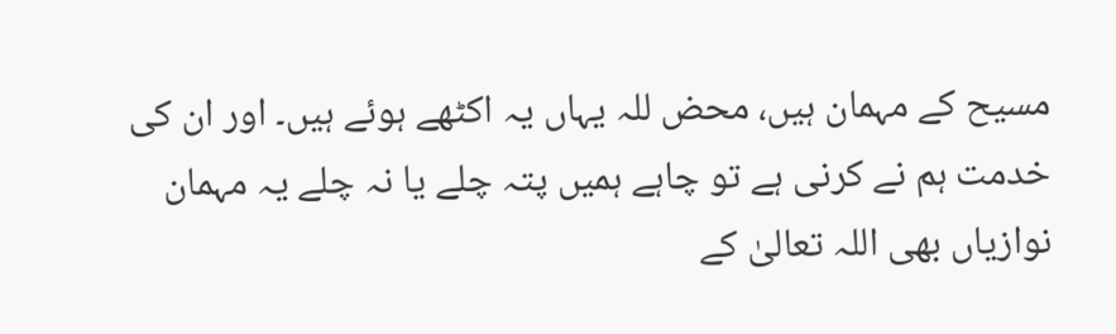مسیح کے مہمان ہیں، محض للہ یہاں یہ اکٹھے ہوئے ہیں۔ اور ان کی خدمت ہم نے کرنی ہے تو چاہے ہمیں پتہ چلے یا نہ چلے یہ مہمان نوازیاں بھی اللہ تعالیٰ کے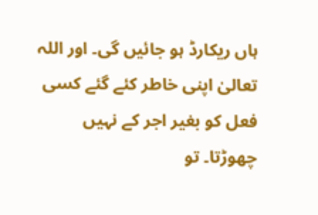ہاں ریکارڈ ہو جائیں گی۔ اور اللہ تعالیٰ اپنی خاطر کئے گئے کسی فعل کو بغیر اجر کے نہیں چھوڑتا۔ تو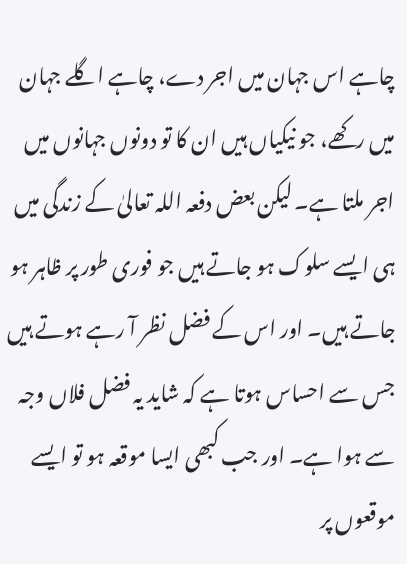چاہے اس جہان میں اجر دے، چاہے اگلے جہان میں رکھے، جو نیکیاں ہیں ان کا تو دونوں جہانوں میں اجر ملتا ہے۔ لیکن بعض دفعہ اللہ تعالیٰ کے زندگی میں ہی ایسے سلوک ہو جاتے ہیں جو فوری طور پر ظاہر ہو جاتے ہیں۔ اور اس کے فضل نظر آ رہے ہوتے ہیں جس سے احساس ہوتا ہے کہ شاید یہ فضل فلاں وجہ سے ہوا ہے۔ اور جب کبھی ایسا موقعہ ہو تو ایسے موقعوں پر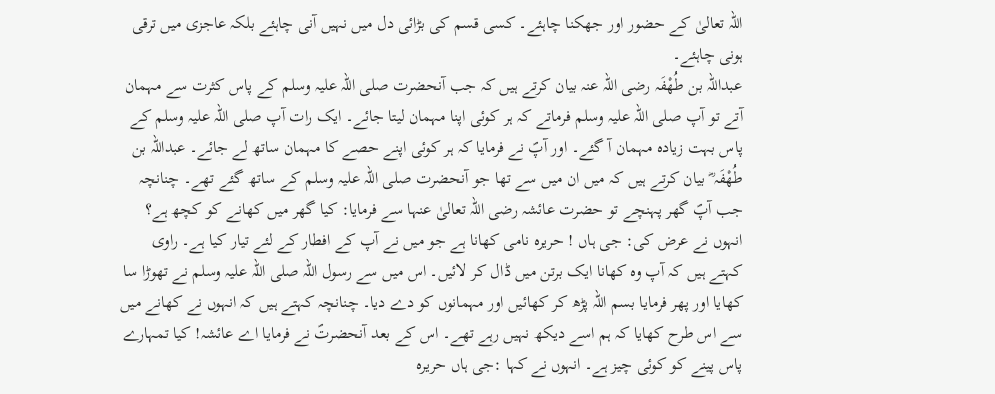اللہ تعالیٰ کے حضور اور جھکنا چاہئے۔ کسی قسم کی بڑائی دل میں نہیں آنی چاہئے بلکہ عاجزی میں ترقی ہونی چاہئے۔
عبداللّہ بن طُھْفَہ رضی اللّہ عنہ بیان کرتے ہیں کہ جب آنحضرت صلی اللہ علیہ وسلم کے پاس کثرت سے مہمان آتے تو آپ صلی اللہ علیہ وسلم فرماتے کہ ہر کوئی اپنا مہمان لیتا جائے۔ ایک رات آپ صلی اللہ علیہ وسلم کے پاس بہت زیادہ مہمان آ گئے۔ اور آپؐ نے فرمایا کہ ہر کوئی اپنے حصے کا مہمان ساتھ لے جائے۔ عبداللہ بن طُھْفَہ ؓ بیان کرتے ہیں کہ میں ان میں سے تھا جو آنحضرت صلی اللہ علیہ وسلم کے ساتھ گئے تھے۔ چنانچہ جب آپؐ گھر پہنچے تو حضرت عائشہ رضی اللہ تعالیٰ عنہا سے فرمایا: کیا گھر میں کھانے کو کچھ ہے؟ انہوں نے عرض کی: جی ہاں ! حریرہ نامی کھانا ہے جو میں نے آپ کے افطار کے لئے تیار کیا ہے۔ راوی کہتے ہیں کہ آپ وہ کھانا ایک برتن میں ڈال کر لائیں۔ اس میں سے رسول اللہ صلی اللہ علیہ وسلم نے تھوڑا سا کھایا اور پھر فرمایا بسم اللہ پڑھ کر کھائیں اور مہمانوں کو دے دیا۔ چنانچہ کہتے ہیں کہ انہوں نے کھانے میں سے اس طرح کھایا کہ ہم اسے دیکھ نہیں رہے تھے۔ اس کے بعد آنحضرتؐ نے فرمایا اے عائشہ! کیا تمہارے پاس پینے کو کوئی چیز ہے۔ انہوں نے کہا :جی ہاں حریرہ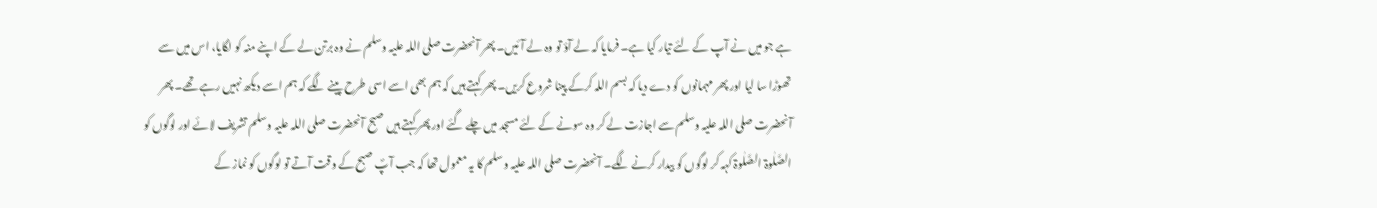ہے جو میں نے آپ کے لئے تیار کیا ہے۔ فرمایا کہ لے آؤ تو وہ لے آئیں۔ پھر آنحضرت صلی اللہ علیہ وسلم نے وہ برتن لے کے اپنے منہ کو لگایا، اس میں سے تھوڑا سا لیا اور پھر مہمانوں کو دے دیا کہ بسم اللہ کرکے پینا شروع کریں۔ پھر کہتے ہیں کہ ہم بھی اسے اسی طرح پینے لگے کہ ہم اسے دیکھ نہیں رہے تھے۔ پھر آنحضرت صلی اللہ علیہ وسلم سے اجازت لے کر وہ سونے کے لئے مسجد میں چلے گئے اور پھر کہتے ہیں صبح آنحضرت صلی اللہ علیہ وسلم تشریف لائے اور لوگوں کو الصَّلٰوۃ الصَّلٰوۃ کہہ کر لوگوں کو بیدار کرنے لگے۔ آنحضرت صلی اللہ علیہ وسلم کا یہ معمول تھا کہ جب آپؐ صبح کے وقت آتے تو لوگوں کو نماز کے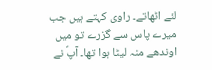لئے اٹھاتے۔ راوی کہتے ہیں جب میرے پاس سے گزرے تو میں اوندھے منہ لیٹا ہوا تھا۔ آپؐ نے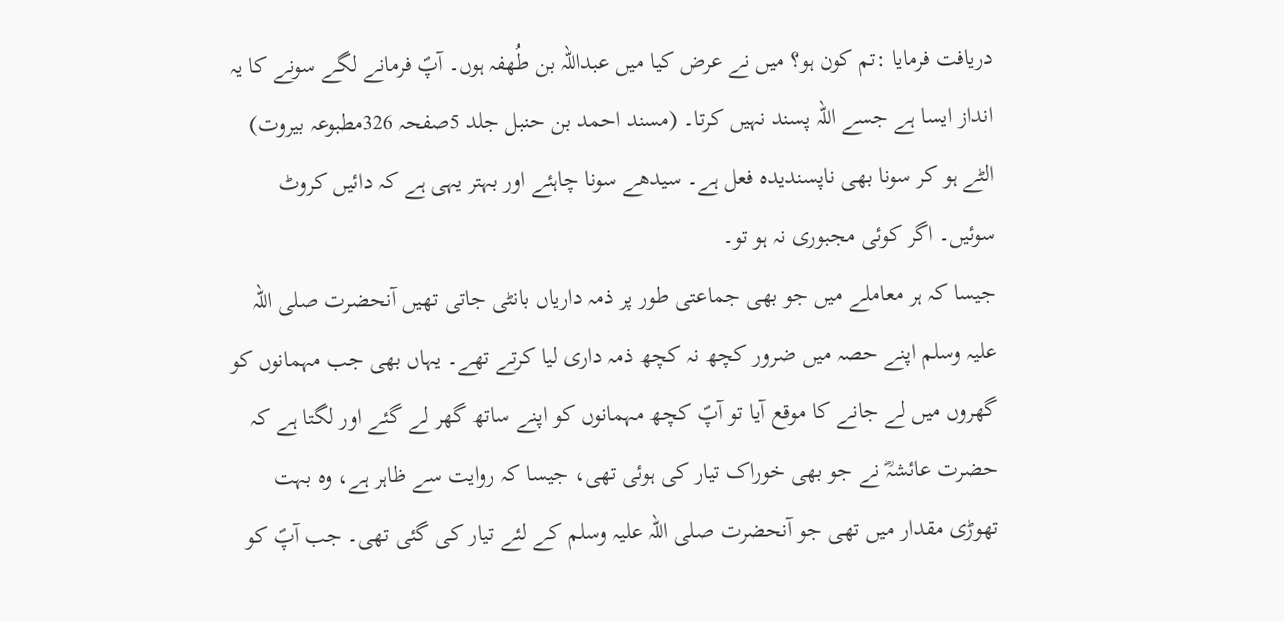دریافت فرمایا :تم کون ہو؟ میں نے عرض کیا میں عبداللہ بن طُھفہ ہوں۔ آپؐ فرمانے لگے سونے کا یہ انداز ایسا ہے جسے اللہ پسند نہیں کرتا۔ (مسند احمد بن حنبل جلد 5صفحہ 326مطبوعہ بیروت)
الٹے ہو کر سونا بھی ناپسندیدہ فعل ہے۔ سیدھے سونا چاہئے اور بہتر یہی ہے کہ دائیں کروٹ سوئیں۔ اگر کوئی مجبوری نہ ہو تو۔
جیسا کہ ہر معاملے میں جو بھی جماعتی طور پر ذمہ داریاں بانٹی جاتی تھیں آنحضرت صلی اللہ علیہ وسلم اپنے حصہ میں ضرور کچھ نہ کچھ ذمہ داری لیا کرتے تھے۔ یہاں بھی جب مہمانوں کو گھروں میں لے جانے کا موقع آیا تو آپؐ کچھ مہمانوں کو اپنے ساتھ گھر لے گئے اور لگتا ہے کہ حضرت عائشہؓ نے جو بھی خوراک تیار کی ہوئی تھی، جیسا کہ روایت سے ظاہر ہے، وہ بہت تھوڑی مقدار میں تھی جو آنحضرت صلی اللہ علیہ وسلم کے لئے تیار کی گئی تھی۔ جب آپؐ کو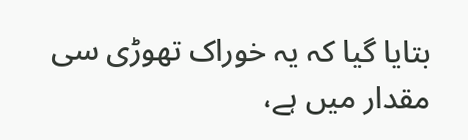بتایا گیا کہ یہ خوراک تھوڑی سی مقدار میں ہے،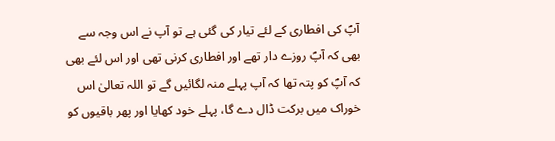آپؐ کی افطاری کے لئے تیار کی گئی ہے تو آپ نے اس وجہ سے بھی کہ آپؐ روزے دار تھے اور افطاری کرنی تھی اور اس لئے بھی کہ آپؐ کو پتہ تھا کہ آپ پہلے منہ لگائیں گے تو اللہ تعالیٰ اس خوراک میں برکت ڈال دے گا، پہلے خود کھایا اور پھر باقیوں کو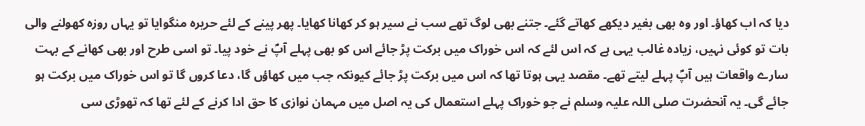دیا کہ اب کھاؤ۔ اور وہ بھی بغیر دیکھے کھاتے گئے۔ جتنے بھی لوگ تھے سب نے سیر ہو کر کھانا کھایا۔ پھر پینے کے لئے حریرہ منگوایا تو یہاں روزہ کھولنے والی بات تو کوئی نہیں، زیادہ غالب یہی ہے کہ اس لئے کہ اس خوراک میں برکت پڑ جائے اس کو بھی پہلے آپؐ نے خود پیا۔ تو اسی طرح اور بھی کھانے کے بہت سارے واقعات ہیں آپؐ پہلے لیتے تھے۔ مقصد یہی ہوتا تھا کہ اس میں برکت پڑ جائے کیونکہ جب میں کھاؤں گا، دعا کروں گا تو اس خوراک میں برکت ہو جائے گی۔ یہ آنحضرت صلی اللہ علیہ وسلم نے جو خوراک پہلے استعمال کی یہ اصل میں مہمان نوازی کا حق ادا کرنے کے لئے تھا کہ تھوڑی سی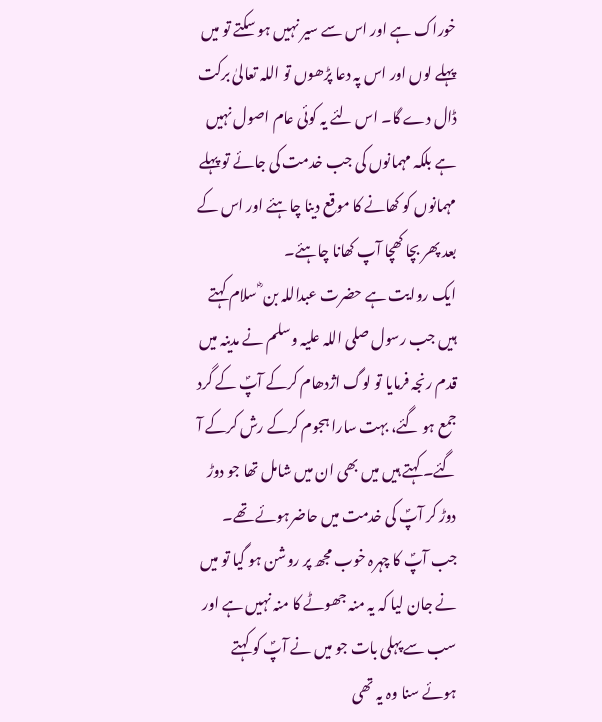خوراک ہے اور اس سے سیر نہیں ہو سکتے تو میں پہلے لوں اور اس پہ دعا پڑھوں تو اللہ تعالیٰ برکت ڈال دے گا۔ اس لئے یہ کوئی عام اصول نہیں ہے بلکہ مہمانوں کی جب خدمت کی جائے تو پہلے مہمانوں کو کھانے کا موقع دینا چاہئے اور اس کے بعد پھر بچا کھچا آپ کھانا چاہئے۔
ایک روایت ہے حضرت عبداللہ بن ؓ سلام کہتے ہیں جب رسول صلی اللہ علیہ وسلم نے مدینہ میں قدم رنجہ فرمایا تو لوگ اژدھام کرکے آپؐ کے گرد جمع ہو گئے، بہت سارا ہجوم کرکے رش کرکے آ گئے۔ کہتے ہیں میں بھی ان میں شامل تھا جو دوڑ دوڑ کر آپؐ کی خدمت میں حاضرہوئے تھے۔ جب آپؐ کا چہرہ خوب مجھ پر روشن ہو گیا تو میں نے جان لیا کہ یہ منہ جھوٹے کا منہ نہیں ہے اور سب سے پہلی بات جو میں نے آپؐ کو کہتے ہوئے سنا وہ یہ تھی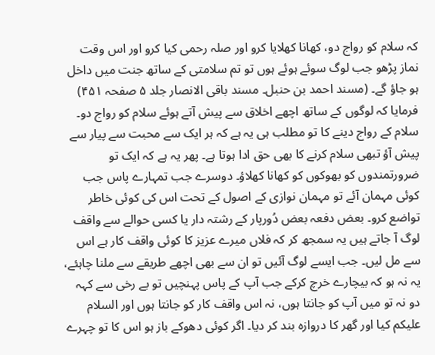کہ سلام کو رواج دو، کھانا کھلایا کرو اور صلہ رحمی کیا کرو اور اس وقت نماز پڑھو جب لوگ سوئے ہوئے ہوں تو تم سلامتی کے ساتھ جنت میں داخل ہو جاؤ گے۔ (مسند احمد بن حنبل۔ مسند باقی الانصار جلد ۵ صفحہ ۴۵۱)
فرمایا کہ لوگوں کے ساتھ اچھے اخلاق سے پیش آتے ہوئے سلام کو رواج دو۔ سلام کے رواج دینے کا تو مطلب ہی یہ ہے کہ ہر ایک سے محبت سے پیار سے پیش آؤ تبھی سلام کرنے کا بھی حق ادا ہوتا ہے۔ پھر یہ ہے کہ ایک تو ضرورتمندوں کو بھوکوں کو کھانا کھلاؤ۔ دوسرے جب تمہارے پاس جب کوئی مہمان آئے تو مہمان نوازی کے اصول کے تحت اس کی کوئی خاطر تواضع کرو۔ بعض دفعہ بعض دُورپار کے رشتہ دار یا کسی حوالے سے واقف لوگ آ جاتے ہیں یہ سمجھ کر کہ فلاں میرے عزیز کا کوئی واقف کار ہے اس سے مل لیں۔ جب ایسے لوگ آئیں تو ان سے بھی اچھے طریقے سے ملنا چاہئے، یہ نہ ہو کہ بیچارے خرچ کرکے جب آپ کے پاس پہنچیں تو بے رخی سے کہہ دو نہ تو میں آپ کو جانتا ہوں، نہ اس واقف کار کو جانتا ہوں اور السلام علیکم کیا اور گھر کا دروازہ بند کر دیا۔ اگر کوئی دھوکے باز ہو اس کا تو چہرے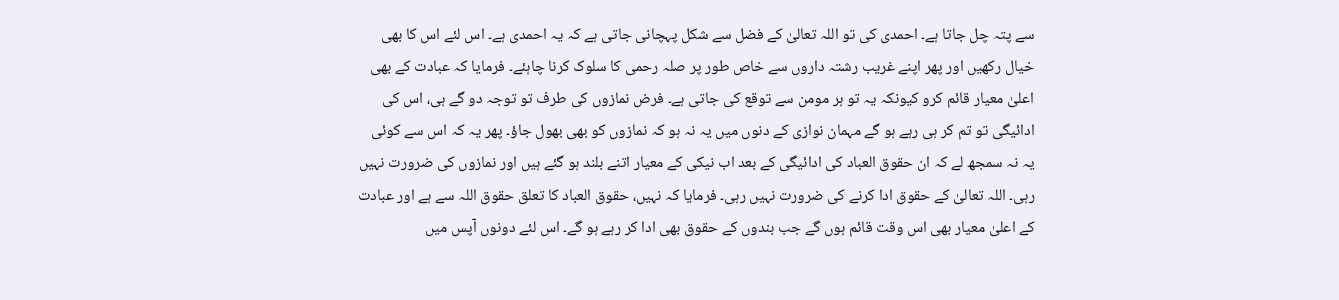سے پتہ چل جاتا ہے۔ احمدی کی تو اللہ تعالیٰ کے فضل سے شکل پہچانی جاتی ہے کہ یہ احمدی ہے۔ اس لئے اس کا بھی خیال رکھیں اور پھر اپنے غریب رشتہ داروں سے خاص طور پر صلہ رحمی کا سلوک کرنا چاہئے۔ فرمایا کہ عبادت کے بھی اعلیٰ معیار قائم کرو کیونکہ یہ تو ہر مومن سے توقع کی جاتی ہے۔ فرض نمازوں کی طرف تو توجہ دو گے ہی، اس کی ادائیگی تو تم کر ہی رہے ہو گے مہمان نوازی کے دنوں میں یہ نہ ہو کہ نمازوں کو بھی بھول جاؤ۔ پھر یہ کہ اس سے کوئی یہ نہ سمجھ لے کہ ان حقوق العباد کی ادائیگی کے بعد اب نیکی کے معیار اتنے بلند ہو گئے ہیں اور نمازوں کی ضرورت نہیں رہی۔ اللہ تعالیٰ کے حقوق ادا کرنے کی ضرورت نہیں رہی۔ فرمایا کہ نہیں، حقوق العباد کا تعلق حقوق اللہ سے ہے اور عبادت کے اعلیٰ معیار بھی اس وقت قائم ہوں گے جب بندوں کے حقوق بھی ادا کر رہے ہو گے۔ اس لئے دونوں آپس میں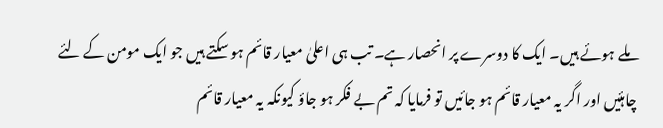ملے ہوئے ہیں۔ ایک کا دوسرے پر انحصار ہے۔ تب ہی اعلیٰ معیار قائم ہو سکتے ہیں جو ایک مومن کے لئے چاہئیں اور اگر یہ معیار قائم ہو جائیں تو فرمایا کہ تم بے فکر ہو جاؤ کیونکہ یہ معیار قائم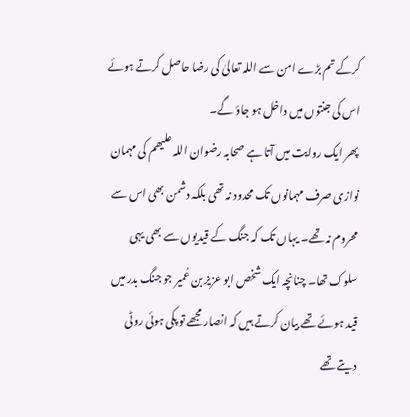کرکے تم بڑے امن سے اللہ تعالیٰ کی رضا حاصل کرتے ہوئے اس کی جنتوں میں داخل ہو جاؤ گے۔
پھر ایک روایت میں آتا ہے صحابہ رضوان اللہ علیھم کی مہمان نوازی صرف مہمانوں تک محدود نہ تھی بلکہ دشمن بھی اس سے محروم نہ تھے۔ یہاں تک کہ جنگ کے قیدیوں سے بھی یہی سلوک تھا۔ چنانچہ ایک شخص ابو عزیز بن عُمیر جو جنگ بدر میں قید ہوئے تھے بیان کرتے ہیں کہ انصار مجھے تو پکی ہوئی روٹی دیتے تھے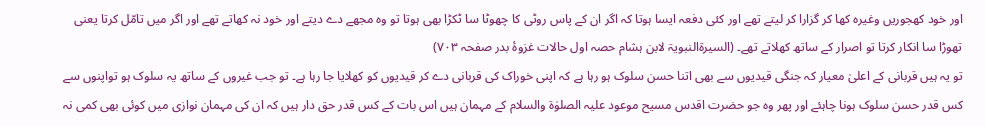اور خود کھجوریں وغیرہ کھا کر گزارا کر لیتے تھے اور کئی دفعہ ایسا ہوتا کہ اگر ان کے پاس روٹی کا چھوٹا سا ٹکڑا بھی ہوتا تو وہ مجھے دے دیتے اور خود نہ کھاتے تھے اور اگر میں تامّل کرتا یعنی تھوڑا سا انکار کرتا تو اصرار کے ساتھ کھلاتے تھے۔ (السیرۃالنبویۃ لابن ہشام حصہ اول حالات غزوۂ بدر صفحہ ۷۰۳)
تو یہ ہیں قربانی کے اعلیٰ معیار کہ جنگی قیدیوں سے بھی اتنا حسن سلوک ہو رہا ہے کہ اپنی خوراک کی قربانی دے کر قیدیوں کو کھلایا جا رہا ہے۔ تو جب غیروں کے ساتھ یہ سلوک ہو تواپنوں سے کس قدر حسن سلوک ہونا چاہئے اور پھر وہ جو حضرت اقدس مسیح موعود علیہ الصلوٰۃ والسلام کے مہمان ہیں اس بات کے کس قدر حق دار ہیں کہ ان کی مہمان نوازی میں کوئی بھی کمی نہ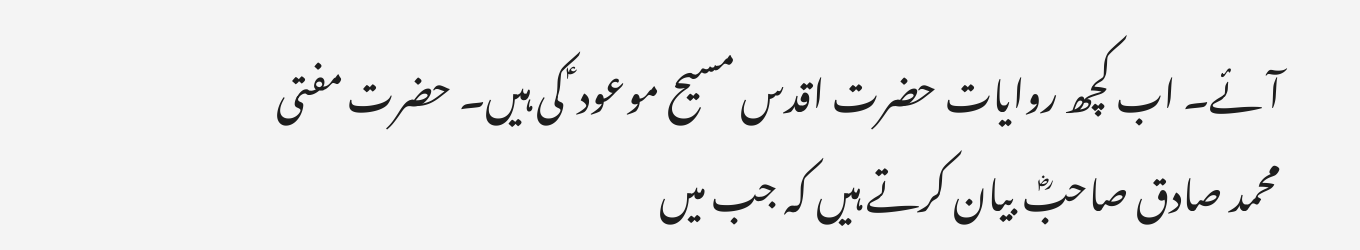آئے۔ اب کچھ روایات حضرت اقدس مسیح موعود ؑ کی ہیں۔ حضرت مفتی محمد صادق صاحبؓ بیان کرتے ہیں کہ جب میں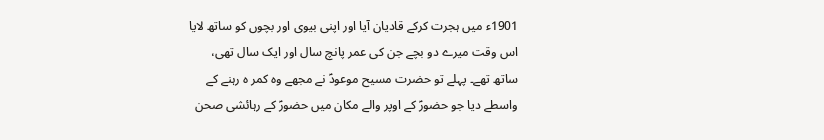1901ء میں ہجرت کرکے قادیان آیا اور اپنی بیوی اور بچوں کو ساتھ لایا اس وقت میرے دو بچے جن کی عمر پانچ سال اور ایک سال تھی، ساتھ تھے۔ پہلے تو حضرت مسیح موعودؑ نے مجھے وہ کمر ہ رہنے کے واسطے دیا جو حضورؑ کے اوپر والے مکان میں حضورؑ کے رہائشی صحن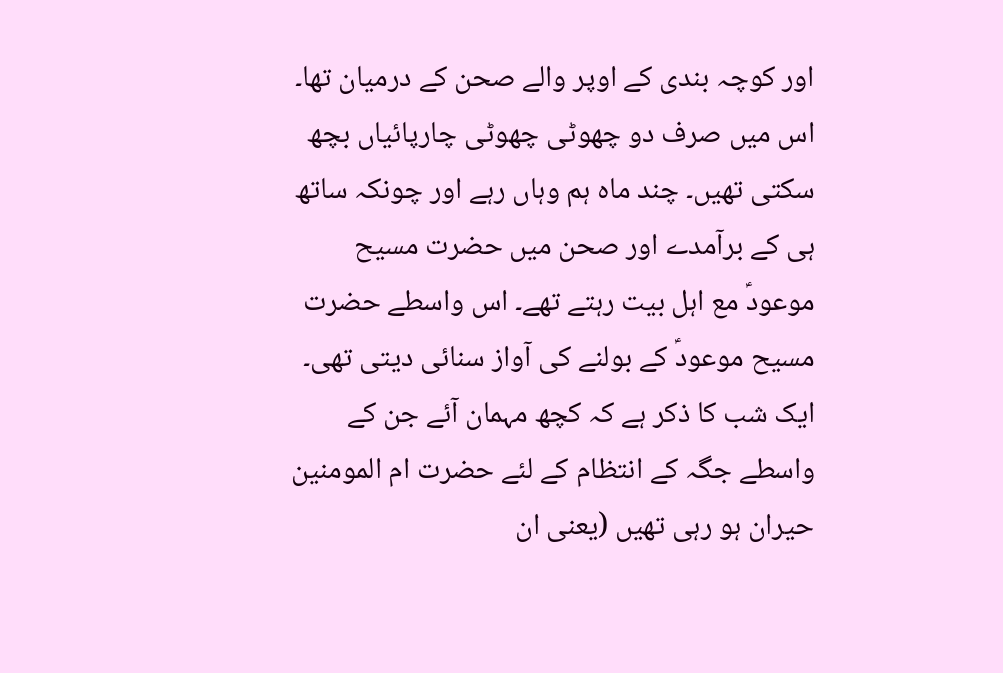اور کوچہ بندی کے اوپر والے صحن کے درمیان تھا۔ اس میں صرف دو چھوٹی چھوٹی چارپائیاں بچھ سکتی تھیں۔ چند ماہ ہم وہاں رہے اور چونکہ ساتھ ہی کے برآمدے اور صحن میں حضرت مسیح موعودؑ مع اہل بیت رہتے تھے۔ اس واسطے حضرت مسیح موعودؑ کے بولنے کی آواز سنائی دیتی تھی۔ ایک شب کا ذکر ہے کہ کچھ مہمان آئے جن کے واسطے جگہ کے انتظام کے لئے حضرت ام المومنین حیران ہو رہی تھیں (یعنی ان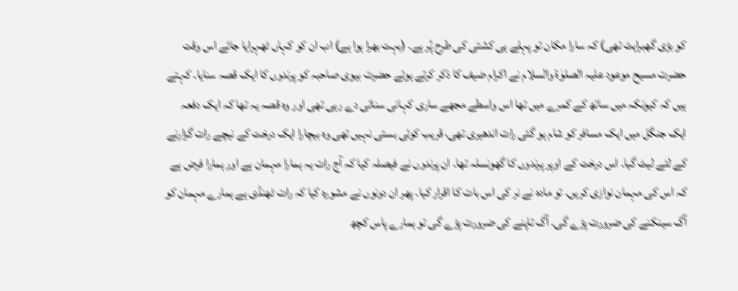کو بڑی گھبراہٹ تھی) کہ سارا مکان تو پہلے ہی کشتی کی طرح پُر ہے۔ (بہت بھرا ہوا ہے) اب ان کو کہاں ٹھہرایا جائے اس وقت حضرت مسیح موعود علیہ الصلوٰۃ والسلام نے اکرام ضیف کا ذکر کرتے ہوئے حضرت بیوی صاحبہ کو پرندوں کا ایک قصہ سنایا۔ کہتے ہیں کہ کیونکہ میں ساتھ کے کمرے میں تھا اس واسطے مجھے ساری کہانی سنائی دے رہی تھی اور وہ قصہ یہ تھا کہ ایک دفعہ ایک جنگل میں ایک مسافر کو شام ہو گئی رات اندھیری تھی، قریب کوئی بستی نہیں تھی وہ بیچارا ایک درخت کے نیچے رات گزارنے کے لئے لیٹ گیا۔ اس درخت کے اوپر پرندوں کا گھونسلہ تھا۔ ان پرندوں نے فیصلہ کیا کہ آج رات یہ ہمارا مہمان ہے اور ہمارا فرض ہے کہ اس کی مہمان نوازی کریں۔ تو مادہ نے نر کی اس بات کا اقرار کیا۔ پھر ان دونوں نے مشورہ کیا کہ رات ٹھنڈی ہے ہمارے مہمان کو آگ سینکنے کی ضرورت پڑے گی۔ آگ تاپنے کی ضرورت پڑے گی تو ہمارے پاس کچھ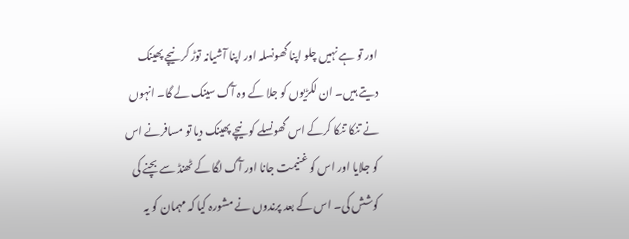اور تو ہے نہیں چلو اپنا گھونسلہ اور اپنا آشیانہ توڑ کر نیچے پھینک دیتے ہیں۔ ان لکڑیوں کو جلا کے وہ آگ سینک لے گا۔ انہوں نے تنکا تنکا کرکے اس گھونسلے کو نیچے پھینک دیا تو مسافرنے اس کو جلایا اور اس کو غنیمت جانا اور آگ لگا کے ٹھنڈ سے بچنے کی کوشش کی۔ اس کے بعد پرندوں نے مشورہ کیا کہ مہمان کو یہ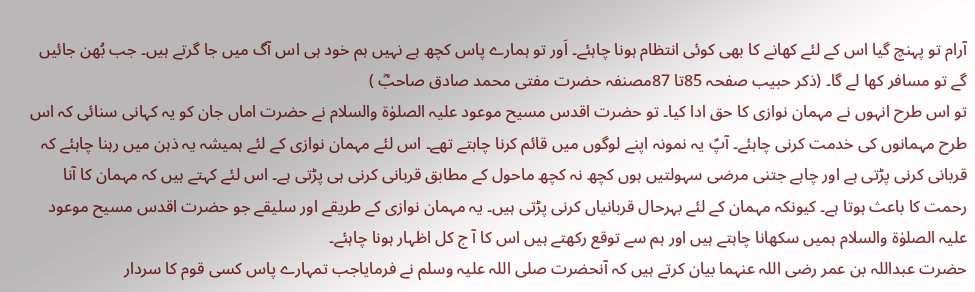آرام تو پہنچ گیا اس کے لئے کھانے کا بھی کوئی انتظام ہونا چاہئے۔ اَور تو ہمارے پاس کچھ ہے نہیں ہم خود ہی اس آگ میں جا گرتے ہیں۔ جب بُھن جائیں گے تو مسافر کھا لے گا۔ (ذکر حبیب صفحہ 85تا 87مصنفہ حضرت مفتی محمد صادق صاحبؓ )
تو اس طرح انہوں نے مہمان نوازی کا حق ادا کیا۔ تو حضرت اقدس مسیح موعود علیہ الصلوٰۃ والسلام نے حضرت اماں جان کو یہ کہانی سنائی کہ اس طرح مہمانوں کی خدمت کرنی چاہئے۔ آپؑ یہ نمونہ اپنے لوگوں میں قائم کرنا چاہتے تھے۔ اس لئے مہمان نوازی کے لئے ہمیشہ یہ ذہن میں رہنا چاہئے کہ قربانی کرنی پڑتی ہے اور چاہے جتنی مرضی سہولتیں ہوں کچھ نہ کچھ ماحول کے مطابق قربانی کرنی ہی پڑتی ہے۔ اس لئے کہتے ہیں کہ مہمان کا آنا رحمت کا باعث ہوتا ہے۔ کیونکہ مہمان کے لئے بہرحال قربانیاں کرنی پڑتی ہیں۔ یہ مہمان نوازی کے طریقے اور سلیقے جو حضرت اقدس مسیح موعود علیہ الصلوٰۃ والسلام ہمیں سکھانا چاہتے ہیں اور ہم سے توقع رکھتے ہیں اس کا آ ج کل اظہار ہونا چاہئے۔
حضرت عبداللہ بن عمر رضی اللہ عنہما بیان کرتے ہیں کہ آنحضرت صلی اللہ علیہ وسلم نے فرمایاجب تمہارے پاس کسی قوم کا سردار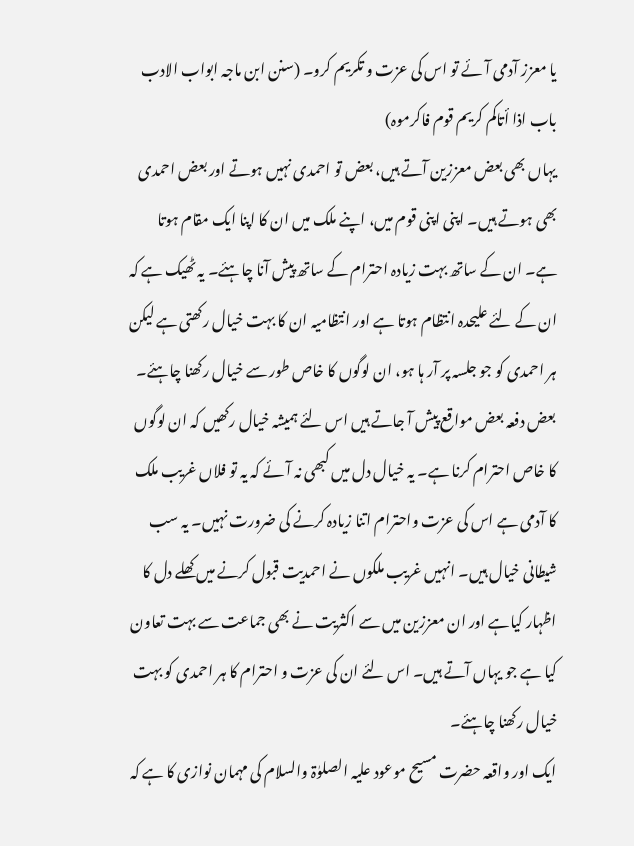یا معزز آدمی آئے تو اس کی عزت و تکریم کرو۔ (سنن ابن ماجہ ابواب الادب باب اذا أتاکم کریم قوم فاکرموہ)
یہاں بھی بعض معززین آتے ہیں، بعض تو احمدی نہیں ہوتے اور بعض احمدی بھی ہوتے ہیں۔ اپنی اپنی قوم میں، اپنے ملک میں ان کا اپنا ایک مقام ہوتا ہے۔ ان کے ساتھ بہت زیادہ احترام کے ساتھ پیش آنا چاہئے۔ یہ ٹھیک ہے کہ ان کے لئے علیحدہ انتظام ہوتا ہے اور انتظامیہ ان کا بہت خیال رکھتی ہے لیکن ہر احمدی کو جو جلسہ پر آر ہا ہو، ان لوگوں کا خاص طور سے خیال رکھنا چاہئے۔ بعض دفعہ بعض مواقع پیش آ جاتے ہیں اس لئے ہمیشہ خیال رکھیں کہ ان لوگوں کا خاص احترام کرنا ہے۔ یہ خیال دل میں کبھی نہ آئے کہ یہ تو فلاں غریب ملک کا آدمی ہے اس کی عزت واحترام اتنا زیادہ کرنے کی ضرورت نہیں۔ یہ سب شیطانی خیال ہیں۔ انہیں غریب ملکوں نے احمدیت قبول کرنے میں کھلے دل کا اظہار کیاہے اور ان معززین میں سے اکثریت نے بھی جماعت سے بہت تعاون کیا ہے جو یہاں آتے ہیں۔ اس لئے ان کی عزت و احترام کا ہر احمدی کو بہت خیال رکھنا چاہئے۔
ایک اور واقعہ حضرت مسیح موعود علیہ الصلوٰۃ والسلام کی مہمان نوازی کا ہے کہ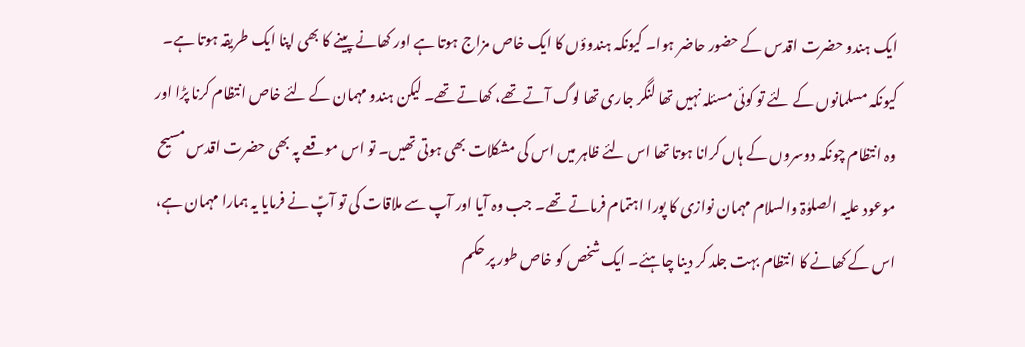ایک ہندو حضرت اقدس کے حضور حاضر ہوا۔ کیونکہ ہندوؤں کا ایک خاص مزاج ہوتا ہے اور کھانے پینے کا بھی اپنا ایک طریقہ ہوتا ہے۔ کیونکہ مسلمانوں کے لئے تو کوئی مسئلہ نہیں تھا لنگر جاری تھا لوگ آتے تھے، کھاتے تھے۔ لیکن ہندو مہمان کے لئے خاص انتظام کرنا پڑا اور وہ انتظام چونکہ دوسروں کے ہاں کرانا ہوتا تھا اس لئے ظاہر میں اس کی مشکلات بھی ہوتی تھیں۔ تو اس موقعے پہ بھی حضرت اقدس مسیح موعود علیہ الصلوٰۃ والسلام مہمان نوازی کا پورا اہتمام فرماتے تھے۔ جب وہ آیا اور آپ سے ملاقات کی تو آپؑ نے فرمایا یہ ہمارا مہمان ہے، اس کے کھانے کا انتظام بہت جلد کر دینا چاہئے۔ ایک شخص کو خاص طور پر حکم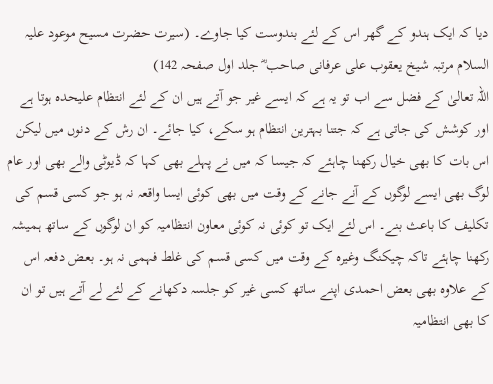دیا کہ ایک ہندو کے گھر اس کے لئے بندوست کیا جاوے۔ (سیرت حضرت مسیح موعود علیہ السلام مرتبہ شیخ یعقوب علی عرفانی صاحب ؓ جلد اول صفحہ 142)
اللہ تعالیٰ کے فضل سے اب تو یہ ہے کہ ایسے غیر جو آتے ہیں ان کے لئے انتظام علیحدہ ہوتا ہے اور کوشش کی جاتی ہے کہ جتنا بہترین انتظام ہو سکے، کیا جائے۔ ان رش کے دنوں میں لیکن اس بات کا بھی خیال رکھنا چاہئے کہ جیسا کہ میں نے پہلے بھی کہا کہ ڈیوٹی والے بھی اور عام لوگ بھی ایسے لوگوں کے آنے جانے کے وقت میں بھی کوئی ایسا واقعہ نہ ہو جو کسی قسم کی تکلیف کا باعث بنے۔ اس لئے ایک تو کوئی نہ کوئی معاون انتظامیہ کو ان لوگوں کے ساتھ ہمیشہ رکھنا چاہئے تاکہ چیکنگ وغیرہ کے وقت میں کسی قسم کی غلط فہمی نہ ہو۔ بعض دفعہ اس کے علاوہ بھی بعض احمدی اپنے ساتھ کسی غیر کو جلسہ دکھانے کے لئے لے آتے ہیں تو ان کا بھی انتظامیہ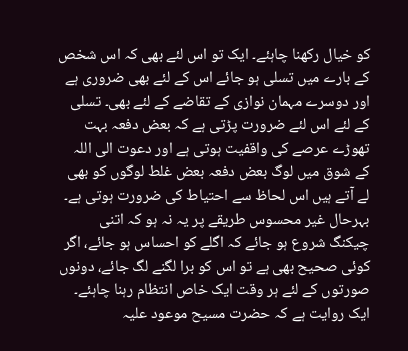کو خیال رکھنا چاہئے۔ ایک تو اس لئے بھی کہ اس شخص کے بارے میں تسلی ہو جائے اس کے لئے بھی ضروری ہے اور دوسرے مہمان نوازی کے تقاضے کے لئے بھی۔ تسلی کے لئے اس لئے ضرورت پڑتی ہے کہ بعض دفعہ بہت تھوڑے عرصے کی واقفیت ہوتی ہے اور دعوت الی اللہ کے شوق میں لوگ بعض دفعہ بعض غلط لوگوں کو بھی لے آتے ہیں اس لحاظ سے احتیاط کی ضرورت ہوتی ہے۔ بہرحال غیر محسوس طریقے پر یہ نہ ہو کہ اتنی چیکنگ شروع ہو جائے کہ اگلے کو احساس ہو جائے، اگر کوئی صحیح بھی ہے تو اس کو برا لگنے لگ جائے، دونوں صورتوں کے لئے ہر وقت ایک خاص انتظام رہنا چاہئے۔
ایک روایت ہے کہ حضرت مسیح موعود علیہ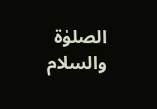الصلوٰۃ والسلام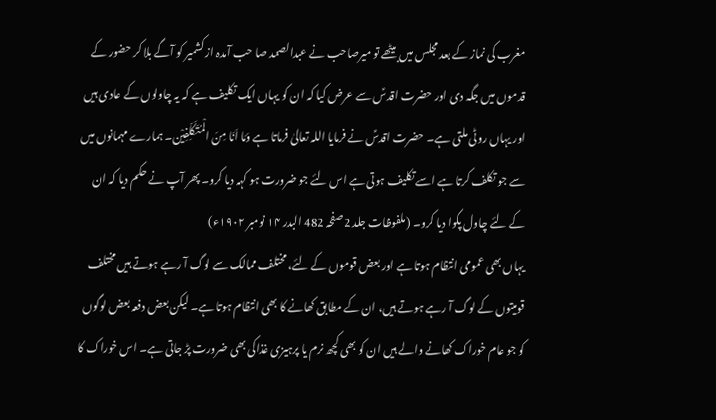مغرب کی نماز کے بعد مجلس میں بیٹھے تو میرصاحب نے عبدالصمد صا حب آمدہ از کشمیر کو آگے بلا کر حضور کے قدموں میں جگہ دی اور حضرت اقدسؑ سے عرض کیا کہ ان کو یہاں ایک تکلیف ہے کہ یہ چاولوں کے عادی ہیں اور یہاں روٹی ملتی ہے۔ حضرت اقدسؑ نے فرمایا اللہ تعالیٰ فرماتا ہے وَمَا اَنَا مِنَ الْمُتَکَلِّفِیْن۔ ہمارے مہمانوں میں سے جو تکلف کرتا ہے اسے تکلیف ہوتی ہے اس لئے جو ضرورت ہو کہہ دیا کرو۔ پھر آپ نے حکم دیا کہ ان کے لئے چاول پکوا دیا کرو۔ (ملفوظات جلد 2صفحہ 482 البدر ۱۴ نومبر ۱۹۰۲ء)
یہاں بھی عمومی انتظام ہوتا ہے اور بعض قوموں کے لئے، مختلف ممالک سے لوگ آ رہے ہوتے ہیں مختلف قومیتوں کے لوگ آ رہے ہوتے ہیں، ان کے مطابق کھانے کا بھی انتظام ہوتا ہے۔ لیکن بعض دفعہ بعض لوگوں کو جو عام خوراک کھانے والے ہیں ان کو بھی کچھ نرم یا پرہیزی غذاکی بھی ضرورت پڑ جاتی ہے۔ اس خوراک کا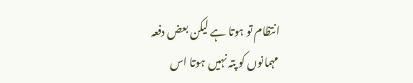انتظام تو ہوتا ہے لیکن بعض دفعہ مہمانوں کو پتہ نہیں ہوتا اس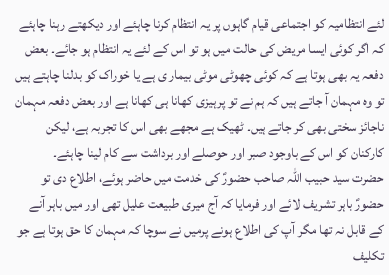لئے انتظامیہ کو اجتماعی قیام گاہوں پر یہ انتظام کرنا چاہئے اور دیکھتے رہنا چاہئے کہ اگر کوئی ایسا مریض کی حالت میں ہو تو اس کے لئے یہ انتظام ہو جائے۔ بعض دفعہ یہ بھی ہوتا ہے کہ کوئی چھوٹی موٹی بیمار ی ہے یا خوراک کو بدلنا چاہتے ہیں تو وہ مہمان آ جاتے ہیں کہ ہم نے تو پرہیزی کھانا ہی کھانا ہے اور بعض دفعہ مہمان ناجائز سختی بھی کر جاتے ہیں۔ ٹھیک ہے مجھے بھی اس کا تجربہ ہے، لیکن کارکنان کو اس کے باوجود صبر اور حوصلے اور برداشت سے کام لینا چاہئے۔
حضرت سید حبیب اللہ صاحب حضورؑ کی خدمت میں حاضر ہوئے، اطلاع دی تو حضورؑ باہر تشریف لائے اور فرمایا کہ آج میری طبیعت علیل تھی اور میں باہر آنے کے قابل نہ تھا مگر آپ کی اطلاع ہونے پرمیں نے سوچا کہ مہمان کا حق ہوتا ہے جو تکلیف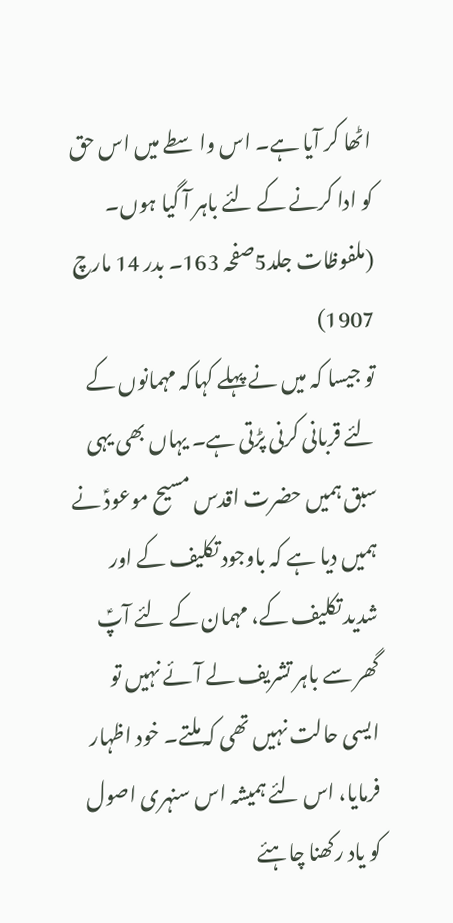اٹھا کر آیا ہے۔ اس واسطے میں اس حق کو ادا کرنے کے لئے باہر آ گیا ہوں۔ (ملفوظات جلد5صفحہ 163۔ بدر 14 مارچ 1907)
تو جیسا کہ میں نے پہلے کہاکہ مہمانوں کے لئے قربانی کرنی پڑتی ہے۔ یہاں بھی یہی سبق ہمیں حضرت اقدس مسیح موعودؑ نے ہمیں دیا ہے کہ باوجود تکلیف کے اور شدید تکلیف کے، مہمان کے لئے آپؑ گھر سے باہر تشریف لے آئے نہیں تو ایسی حالت نہیں تھی کہ ملتے۔ خود اظہار فرمایا، اس لئے ہمیشہ اس سنہری اصول کو یاد رکھنا چاہئے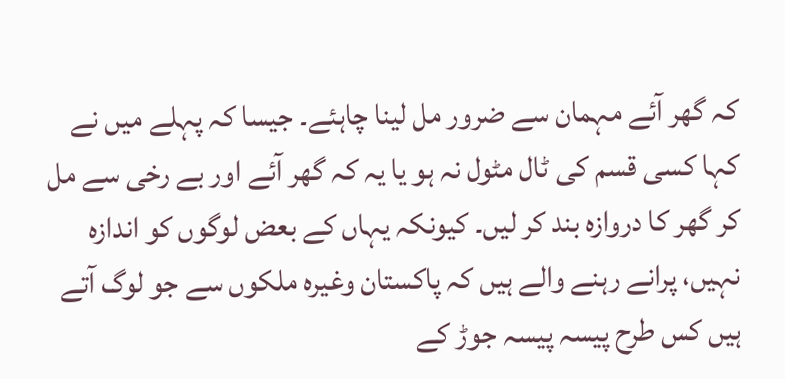کہ گھر آئے مہمان سے ضرور مل لینا چاہئے۔ جیسا کہ پہلے میں نے کہا کسی قسم کی ٹال مٹول نہ ہو یا یہ کہ گھر آئے اور بے رخی سے مل کر گھر کا دروازہ بند کر لیں۔ کیونکہ یہاں کے بعض لوگوں کو اندازہ نہیں، پرانے رہنے والے ہیں کہ پاکستان وغیرہ ملکوں سے جو لوگ آتے ہیں کس طرح پیسہ پیسہ جوڑ کے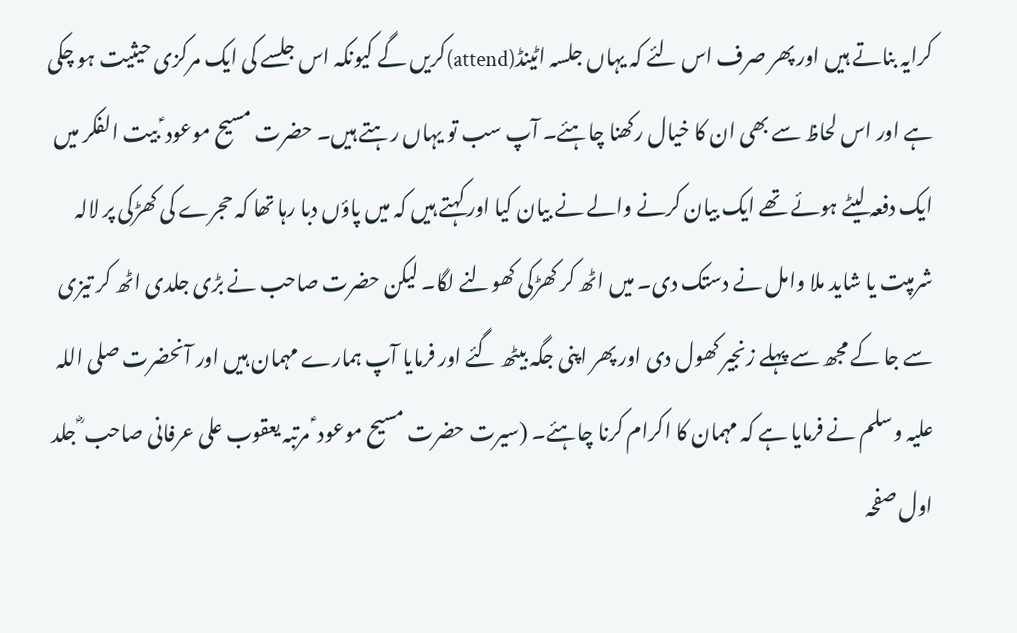کرایہ بناتے ہیں اور پھر صرف اس لئے کہ یہاں جلسہ اٹینڈ(attend)کریں گے کیونکہ اس جلسے کی ایک مرکزی حیثیت ہو چکی ہے اور اس لحاظ سے بھی ان کا خیال رکھنا چاہئے۔ آپ سب تو یہاں رہتے ہیں۔ حضرت مسیح موعود ؑ بیت الفکر میں ایک دفعہ لیٹے ہوئے تھے ایک بیان کرنے والے نے بیان کیا اور کہتے ہیں کہ میں پاؤں دبا رہا تھا کہ حجرے کی کھڑکی پر لالہ شرمپت یا شاید ملا وامل نے دستک دی۔ میں اٹھ کر کھڑکی کھولنے لگا۔ لیکن حضرت صاحب نے بڑی جلدی اٹھ کر تیزی سے جا کے مجھ سے پہلے زنجیر کھول دی اور پھر اپنی جگہ بیٹھ گئے اور فرمایا آپ ہمارے مہمان ہیں اور آنحضرت صلی اللہ علیہ وسلم نے فرمایا ہے کہ مہمان کا اکرام کرنا چاہئے۔ (سیرت حضرت مسیح موعود ؑ مرتبہ یعقوب علی عرفانی صاحب ؓ جلد اول صفحہ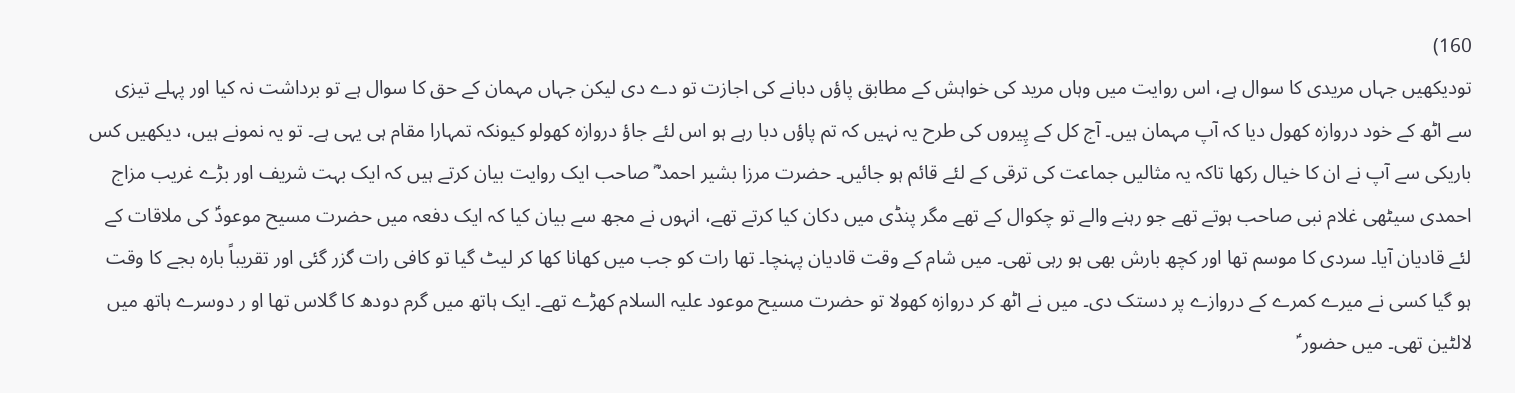160)
تودیکھیں جہاں مریدی کا سوال ہے، اس روایت میں وہاں مرید کی خواہش کے مطابق پاؤں دبانے کی اجازت تو دے دی لیکن جہاں مہمان کے حق کا سوال ہے تو برداشت نہ کیا اور پہلے تیزی سے اٹھ کے خود دروازہ کھول دیا کہ آپ مہمان ہیں۔ آج کل کے پِیروں کی طرح یہ نہیں کہ تم پاؤں دبا رہے ہو اس لئے جاؤ دروازہ کھولو کیونکہ تمہارا مقام ہی یہی ہے۔ تو یہ نمونے ہیں، دیکھیں کس باریکی سے آپ نے ان کا خیال رکھا تاکہ یہ مثالیں جماعت کی ترقی کے لئے قائم ہو جائیں۔ حضرت مرزا بشیر احمد ؓ صاحب ایک روایت بیان کرتے ہیں کہ ایک بہت شریف اور بڑے غریب مزاج احمدی سیٹھی غلام نبی صاحب ہوتے تھے جو رہنے والے تو چکوال کے تھے مگر پنڈی میں دکان کیا کرتے تھے، انہوں نے مجھ سے بیان کیا کہ ایک دفعہ میں حضرت مسیح موعودؑ کی ملاقات کے لئے قادیان آیا۔ سردی کا موسم تھا اور کچھ بارش بھی ہو رہی تھی۔ میں شام کے وقت قادیان پہنچا۔ تھا رات کو جب میں کھانا کھا کر لیٹ گیا تو کافی رات گزر گئی اور تقریباً بارہ بجے کا وقت ہو گیا کسی نے میرے کمرے کے دروازے پر دستک دی۔ میں نے اٹھ کر دروازہ کھولا تو حضرت مسیح موعود علیہ السلام کھڑے تھے۔ ایک ہاتھ میں گرم دودھ کا گلاس تھا او ر دوسرے ہاتھ میں لالٹین تھی۔ میں حضور ؑ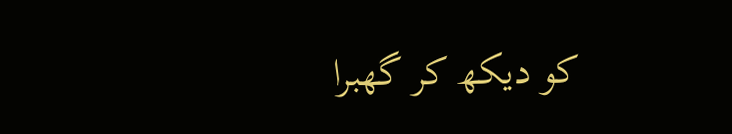کو دیکھ کر گھبرا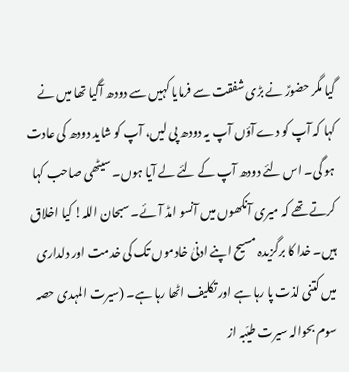گیا مگر حضورؑ نے بڑی شفقت سے فرمایا کہیں سے دودھ آگیا تھا میں نے کہا کہ آپ کو دے آؤں آپ یہ دودھ پی لیں، آپ کو شاید دودھ کی عادت ہو گی۔ اس لئے دودھ آپ کے لئے لے آیا ہوں۔ سیٹھی صاحب کہا کرتے تھے کہ میری آنکھوں میں آنسو امڈ آئے۔ سبحان اللہ! کیا اخلاق ہیں۔ خدا کا برگزیدہ مسیح اپنے ادنیٰ خادموں تک کی خدمت اور دلداری میں کتنی لذت پا رہا ہے اور تکلیف اٹھا رہا ہے۔ (سیرت المہدی حصہ سوم بحوالہ سیرت طیّبہ از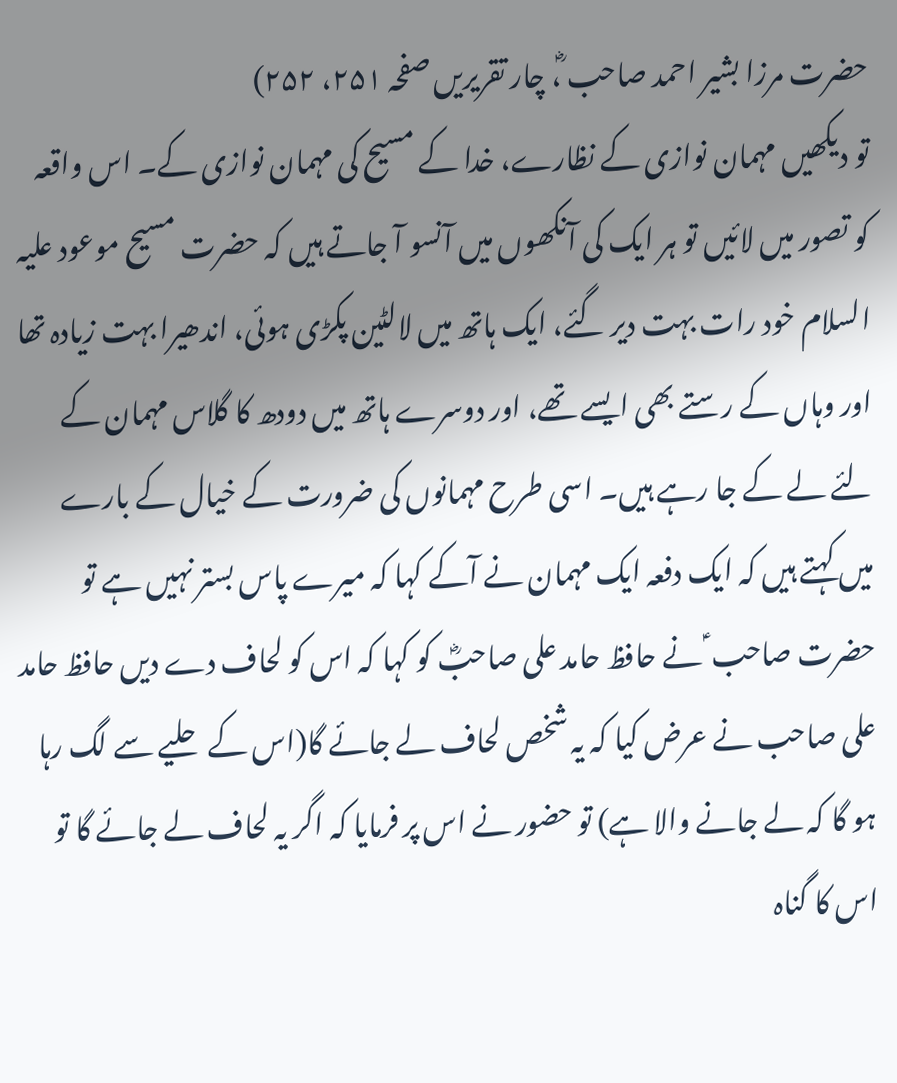حضرت مرزا بشیر احمد صاحب ؓ، چار تقریریں صفحہ ۲۵۱، ۲۵۲)
تو دیکھیں مہمان نوازی کے نظارے، خدا کے مسیح کی مہمان نوازی کے۔ اس واقعہ کو تصور میں لائیں تو ہر ایک کی آنکھوں میں آنسو آ جاتے ہیں کہ حضرت مسیح موعود علیہ السلام خود رات بہت دیر گئے، ایک ہاتھ میں لالٹین پکڑی ہوئی، اندھیرا بہت زیادہ تھا اور وہاں کے رستے بھی ایسے تھے، اور دوسرے ہاتھ میں دودھ کا گلاس مہمان کے لئے لے کے جا رہے ہیں۔ اسی طرح مہمانوں کی ضرورت کے خیال کے بارے میں کہتے ہیں کہ ایک دفعہ ایک مہمان نے آکے کہا کہ میرے پاس بستر نہیں ہے تو حضرت صاحب ؑ نے حافظ حامد علی صاحبؓ کو کہا کہ اس کو لحاف دے دیں حافظ حامد علی صاحب نے عرض کیا کہ یہ شخص لحاف لے جائے گا(اس کے حلیے سے لگ رہا ہو گا کہ لے جانے والا ہے) تو حضور نے اس پر فرمایا کہ اگر یہ لحاف لے جائے گا تو اس کا گناہ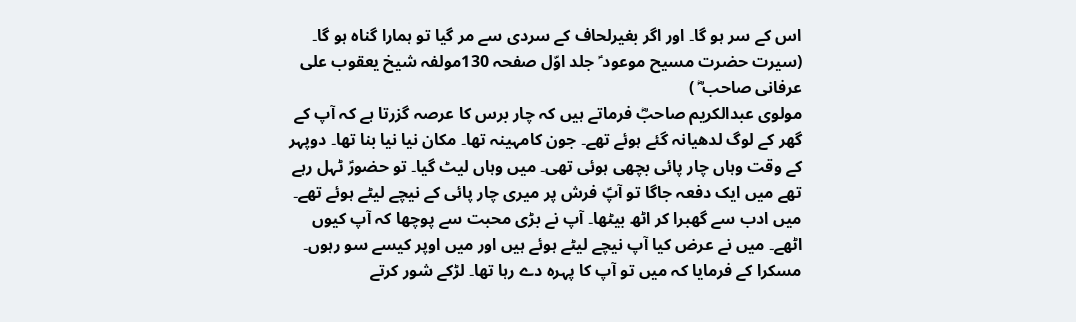اس کے سر ہو گا۔ اور اگر بغیرلحاف کے سردی سے مر گیا تو ہمارا گناہ ہو گا۔ (سیرت حضرت مسیح موعود ؑ جلد اوّل صفحہ 130مولفہ شیخ یعقوب علی عرفانی صاحب ؓ )
مولوی عبدالکریم صاحبؓ فرماتے ہیں کہ چار برس کا عرصہ گزرتا ہے کہ آپ کے گھر کے لوگ لدھیانہ گئے ہوئے تھے۔ جون کامہینہ تھا۔ مکان نیا نیا بنا تھا۔ دوپہر کے وقت وہاں چار پائی بچھی ہوئی تھی۔ میں وہاں لیٹ گیا۔ تو حضورؑ ٹہل رہے تھے میں ایک دفعہ جاگا تو آپؑ فرش پر میری چار پائی کے نیچے لیٹے ہوئے تھے۔ میں ادب سے گھبرا کر اٹھ بیٹھا۔ آپ نے بڑی محبت سے پوچھا کہ آپ کیوں اٹھے۔ میں نے عرض کیا آپ نیچے لیٹے ہوئے ہیں اور میں اوپر کیسے سو رہوں۔ مسکرا کے فرمایا کہ میں تو آپ کا پہرہ دے رہا تھا۔ لڑکے شور کرتے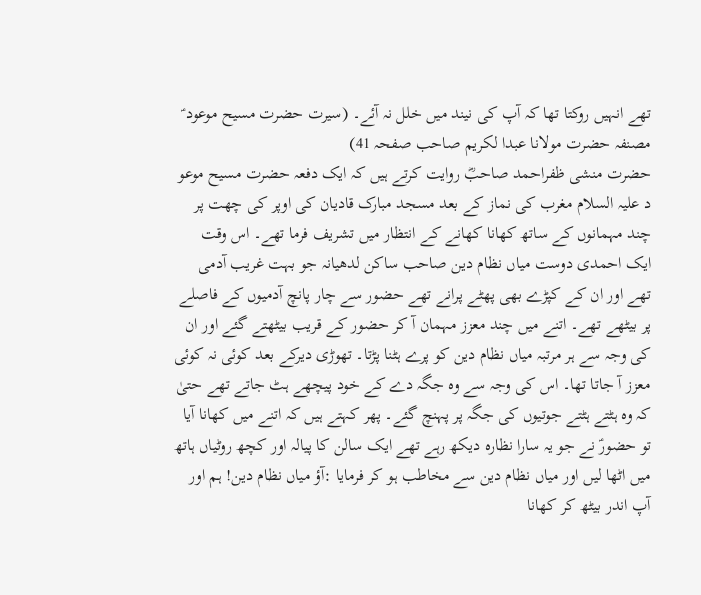تھے انہیں روکتا تھا کہ آپ کی نیند میں خلل نہ آئے۔ (سیرت حضرت مسیح موعود ؑ مصنفہ حضرت مولانا عبدا لکریم صاحب صفحہ 41)
حضرت منشی ظفراحمد صاحبؓ روایت کرتے ہیں کہ ایک دفعہ حضرت مسیح موعو د علیہ السلام مغرب کی نماز کے بعد مسجد مبارک قادیان کی اوپر کی چھت پر چند مہمانوں کے ساتھ کھانا کھانے کے انتظار میں تشریف فرما تھے۔ اس وقت ایک احمدی دوست میاں نظام دین صاحب ساکن لدھیانہ جو بہت غریب آدمی تھے اور ان کے کپڑے بھی پھٹے پرانے تھے حضور سے چار پانچ آدمیوں کے فاصلے پر بیٹھے تھے۔ اتنے میں چند معزز مہمان آ کر حضور کے قریب بیٹھتے گئے اور ان کی وجہ سے ہر مرتبہ میاں نظام دین کو پرے ہٹنا پڑتا۔ تھوڑی دیرکے بعد کوئی نہ کوئی معزز آ جاتا تھا۔ اس کی وجہ سے وہ جگہ دے کے خود پیچھے ہٹ جاتے تھے حتیٰ کہ وہ ہٹتے ہٹتے جوتیوں کی جگہ پر پہنچ گئے۔ پھر کہتے ہیں کہ اتنے میں کھانا آیا تو حضورؑ نے جو یہ سارا نظارہ دیکھ رہے تھے ایک سالن کا پیالہ اور کچھ روٹیاں ہاتھ میں اٹھا لیں اور میاں نظام دین سے مخاطب ہو کر فرمایا :آؤ میاں نظام دین! ہم اور آپ اندر بیٹھ کر کھانا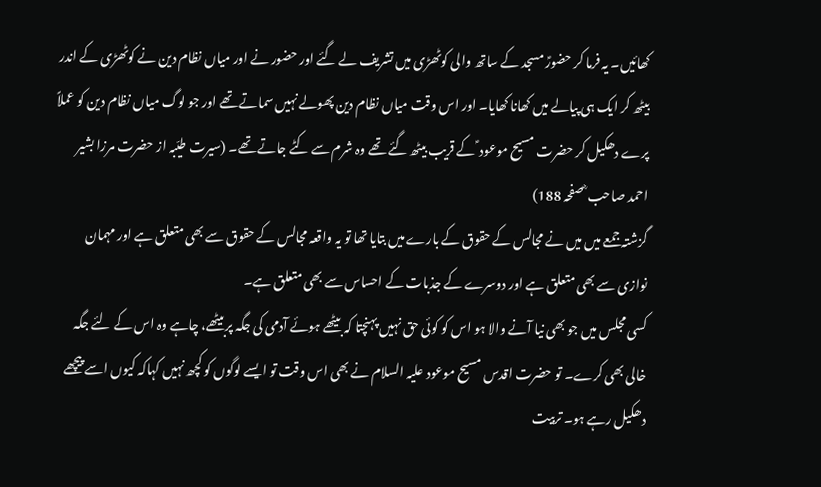کھائیں۔ یہ فرما کر حضورؑ مسجد کے ساتھ والی کوٹھڑی میں تشریف لے گئے اور حضور نے اور میاں نظام دین نے کوٹھڑی کے اندر بیٹھ کر ایک ہی پیالے میں کھانا کھایا۔ اور اس وقت میاں نظام دین پھولے نہیں سماتے تھے اور جو لوگ میاں نظام دین کو عملاً پرے دھکیل کر حضرت مسیح موعود ؑ کے قریب بیٹھ گئے تھے وہ شرم سے کٹے جاتے تھے۔ (سیرت طیّبہ از حضرت مرزا بشیر احمد صاحب ؓ صفحہ 188)
گزشتہ جمعے میں میں نے مجالس کے حقوق کے بارے میں بتایا تھا تو یہ واقعہ مجالس کے حقوق سے بھی متعلق ہے اور مہمان نوازی سے بھی متعلق ہے اور دوسرے کے جذبات کے احساس سے بھی متعلق ہے۔
کسی مجلس میں جو بھی نیا آنے والا ہو اس کو کوئی حق نہیں پہنچتا کہ بیٹھے ہوئے آدمی کی جگہ پربیٹھے، چاہے وہ اس کے لئے جگہ خالی بھی کرے۔ تو حضرت اقدس مسیح موعود علیہ السلام نے بھی اس وقت تو ایسے لوگوں کو کچھ نہیں کہاکہ کیوں اسے پیچھے دھکیل رہے ہو۔ تربیت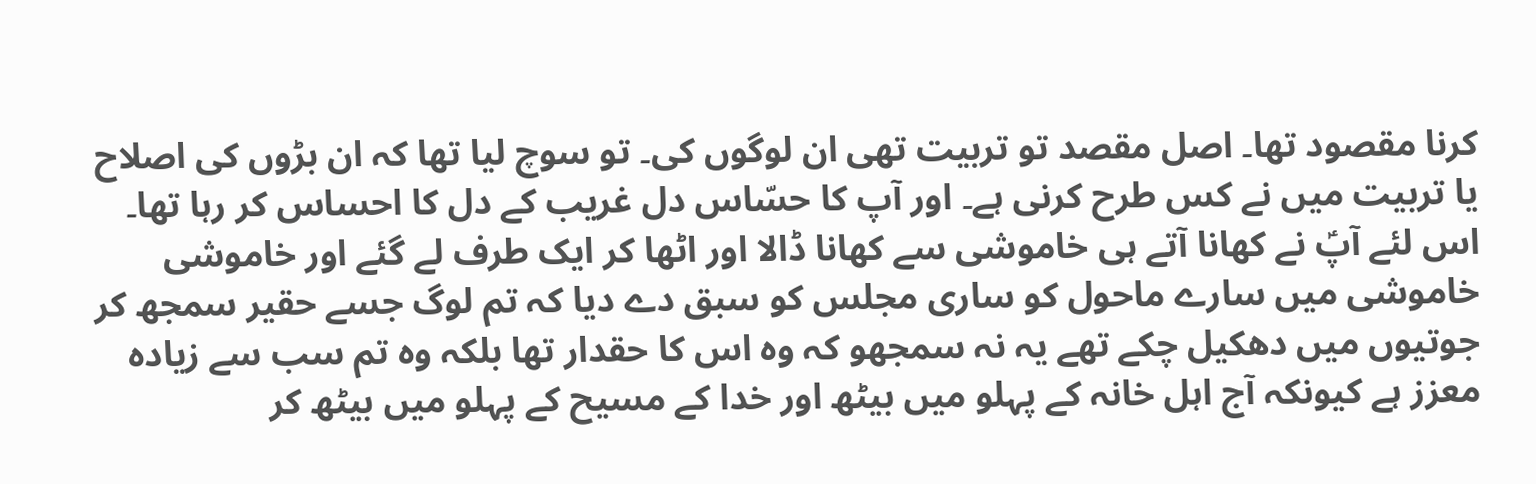کرنا مقصود تھا۔ اصل مقصد تو تربیت تھی ان لوگوں کی۔ تو سوچ لیا تھا کہ ان بڑوں کی اصلاح یا تربیت میں نے کس طرح کرنی ہے۔ اور آپ کا حسّاس دل غریب کے دل کا احساس کر رہا تھا۔ اس لئے آپؑ نے کھانا آتے ہی خاموشی سے کھانا ڈالا اور اٹھا کر ایک طرف لے گئے اور خاموشی خاموشی میں سارے ماحول کو ساری مجلس کو سبق دے دیا کہ تم لوگ جسے حقیر سمجھ کر جوتیوں میں دھکیل چکے تھے یہ نہ سمجھو کہ وہ اس کا حقدار تھا بلکہ وہ تم سب سے زیادہ معزز ہے کیونکہ آج اہل خانہ کے پہلو میں بیٹھ اور خدا کے مسیح کے پہلو میں بیٹھ کر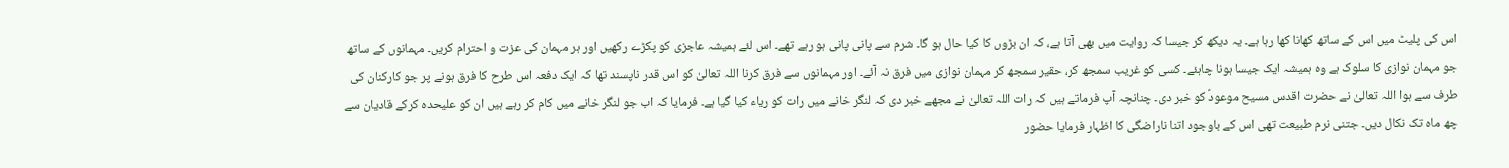اس کی پلیٹ میں اس کے ساتھ کھانا کھا رہا ہے۔ یہ دیکھ کر جیسا کہ روایت میں بھی آتا ہے، کہ ان بڑوں کا کیا حال ہو گا۔ شرم سے پانی پانی ہو رہے تھے۔ اس لئے ہمیشہ عاجزی کو پکڑے رکھیں اور ہر مہمان کی عزت و احترام کریں۔ مہمانوں کے ساتھ جو مہمان نوازی کا سلوک ہے وہ ہمیشہ ایک جیسا ہونا چاہئے۔ کسی کو غریب سمجھ کر، حقیر سمجھ کر مہمان نوازی میں فرق نہ آئے۔ اور مہمانوں سے فرق کرنا اللہ تعالیٰ کو اس قدر ناپسند تھا کہ ایک دفعہ اس طرح کا فرق ہونے پر جو کارکنان کی طرف سے ہوا اللہ تعالیٰ نے حضرت اقدس مسیح موعودؑ کو خبر دی۔ چنانچہ آپ فرماتے ہیں کہ رات اللہ تعالیٰ نے مجھے خبر دی کہ لنگر خانے میں رات کو ریاء کیا گیا ہے۔ فرمایا کہ اب جو لنگر خانے میں کام کر رہے ہیں ان کو علیحدہ کرکے قادیان سے چھ ماہ تک نکال دیں۔ جتنی نرم طبیعت تھی اس کے باوجود اتنا ناراضگی کا اظہار فرمایا حضور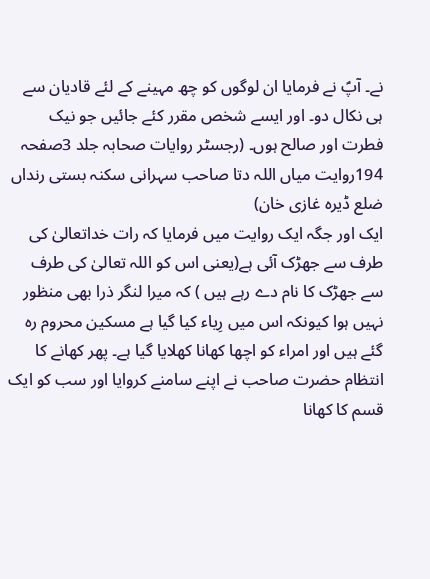نے۔ آپؑ نے فرمایا ان لوگوں کو چھ مہینے کے لئے قادیان سے ہی نکال دو۔ اور ایسے شخص مقرر کئے جائیں جو نیک فطرت اور صالح ہوں۔ (رجسٹر روایات صحابہ جلد 3صفحہ 194روایت میاں اللہ دتا صاحب سہرانی سکنہ بستی رنداں ضلع ڈیرہ غازی خان)
ایک اور جگہ ایک روایت میں فرمایا کہ رات خداتعالیٰ کی طرف سے جھڑک آئی ہے(یعنی اس کو اللہ تعالیٰ کی طرف سے جھڑک کا نام دے رہے ہیں ) کہ میرا لنگر ذرا بھی منظور نہیں ہوا کیونکہ اس میں رِیاء کیا گیا ہے مسکین محروم رہ گئے ہیں اور امراء کو اچھا کھانا کھلایا گیا ہے۔ پھر کھانے کا انتظام حضرت صاحب نے اپنے سامنے کروایا اور سب کو ایک قسم کا کھانا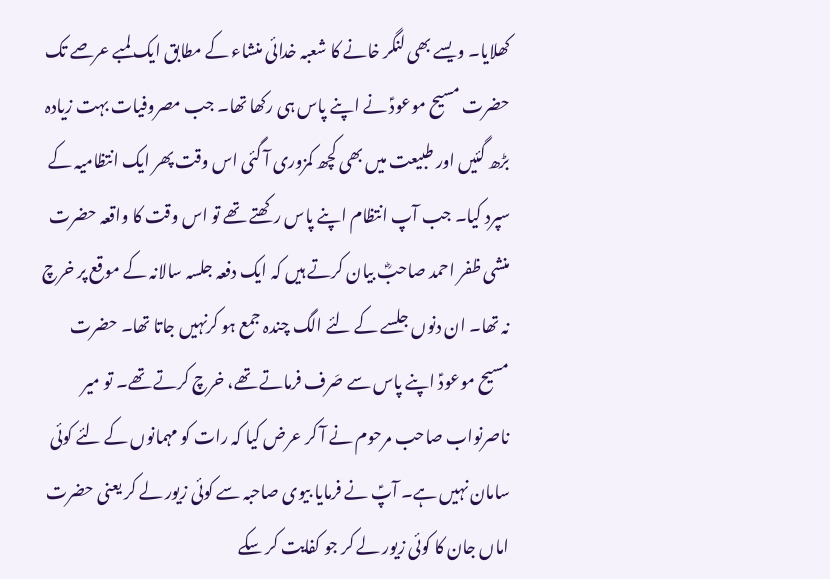کھلایا۔ ویسے بھی لنگر خانے کا شعبہ خدائی منشاء کے مطابق ایک لمبے عرصے تک حضرت مسیح موعودؑ نے اپنے پاس ہی رکھا تھا۔ جب مصروفیات بہت زیادہ بڑھ گئیں اور طبیعت میں بھی کچھ کمزوری آ گئی اس وقت پھر ایک انتظامیہ کے سپرد کیا۔ جب آپ انتظام اپنے پاس رکھتے تھے تو اس وقت کا واقعہ حضرت منشی ظفر احمد صاحبؓ بیان کرتے ہیں کہ ایک دفعہ جلسہ سالانہ کے موقع پر خرچ نہ تھا۔ ان دنوں جلسے کے لئے الگ چندہ جمع ہو کرنہیں جاتا تھا۔ حضرت مسیح موعودؑ اپنے پاس سے صَرف فرماتے تھے، خرچ کرتے تھے۔ تو میر ناصرنواب صاحب مرحوم نے آ کر عرض کیا کہ رات کو مہمانوں کے لئے کوئی سامان نہیں ہے۔ آپؑ نے فرمایا بیوی صاحبہ سے کوئی زیور لے کر یعنی حضرت اماں جان کا کوئی زیور لے کر جو کفایت کر سکے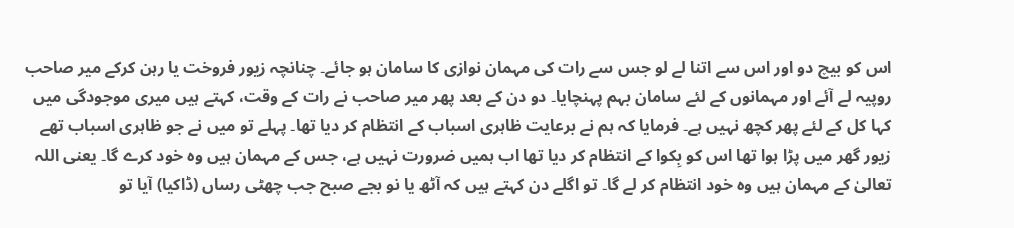اس کو بیچ دو اور اس سے اتنا لے لو جس سے رات کی مہمان نوازی کا سامان ہو جائے۔ چنانچہ زیور فروخت یا رہن کرکے میر صاحب روپیہ لے آئے اور مہمانوں کے لئے سامان بہم پہنچایا۔ دو دن کے بعد پھر میر صاحب نے رات کے وقت، کہتے ہیں میری موجودگی میں کہا کل کے لئے پھر کچھ نہیں ہے۔ فرمایا کہ ہم نے برعایت ظاہری اسباب کے انتظام کر دیا تھا۔ پہلے تو میں نے جو ظاہری اسباب تھے زیور گھر میں پڑا ہوا تھا اس کو بِکوا کے انتظام کر دیا تھا اب ہمیں ضرورت نہیں ہے، جس کے مہمان ہیں وہ خود کرے گا۔ یعنی اللہ تعالیٰ کے مہمان ہیں وہ خود انتظام کر لے گا۔ تو اگلے دن کہتے ہیں کہ آٹھ یا نو بجے صبح جب چھٹی رساں (ڈاکیا) آیا تو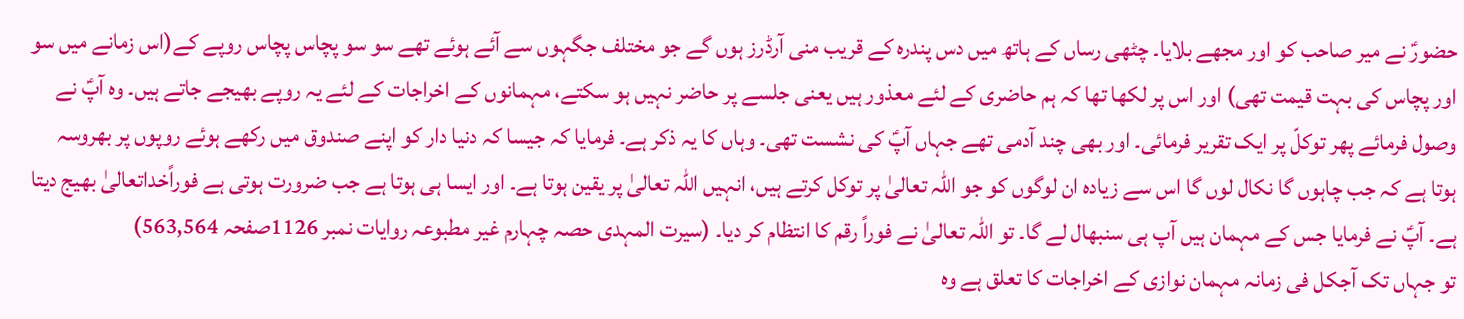حضورؑ نے میر صاحب کو اور مجھے بلایا۔ چٹھی رساں کے ہاتھ میں دس پندرہ کے قریب منی آرڈرز ہوں گے جو مختلف جگہوں سے آئے ہوئے تھے سو سو پچاس پچاس روپے کے(اس زمانے میں سو اور پچاس کی بہت قیمت تھی) اور اس پر لکھا تھا کہ ہم حاضری کے لئے معذور ہیں یعنی جلسے پر حاضر نہیں ہو سکتے، مہمانوں کے اخراجات کے لئے یہ روپے بھیجے جاتے ہیں۔ وہ آپؑ نے وصول فرمائے پھر توکلّ پر ایک تقریر فرمائی۔ اور بھی چند آدمی تھے جہاں آپؑ کی نشست تھی۔ وہاں کا یہ ذکر ہے۔ فرمایا کہ جیسا کہ دنیا دار کو اپنے صندوق میں رکھے ہوئے روپوں پر بھروسہ ہوتا ہے کہ جب چاہوں گا نکال لوں گا اس سے زیادہ ان لوگوں کو جو اللہ تعالیٰ پر توکل کرتے ہیں، انہیں اللہ تعالیٰ پر یقین ہوتا ہے۔ اور ایسا ہی ہوتا ہے جب ضرورت ہوتی ہے فوراًخداتعالیٰ بھیج دیتا ہے۔ آپؑ نے فرمایا جس کے مہمان ہیں آپ ہی سنبھال لے گا۔ تو اللہ تعالیٰ نے فوراً رقم کا انتظام کر دیا۔ (سیرت المہدی حصہ چہارم غیر مطبوعہ روایات نمبر 1126صفحہ 563,564)
تو جہاں تک آجکل فی زمانہ مہمان نوازی کے اخراجات کا تعلق ہے وہ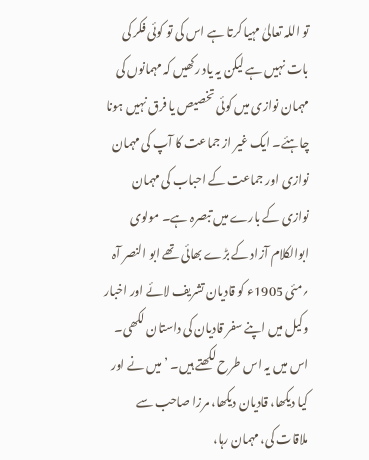تو اللہ تعالیٰ مہیا کرتا ہے اس کی تو کوئی فکر کی بات نہیں ہے لیکن یہ یاد رکھیں کہ مہمانوں کی مہمان نوازی میں کوئی تخصیص یا فرق نہیں ہونا چاہئے۔ ایک غیر از جماعت کا آپ کی مہمان نوازی اور جماعت کے احباب کی مہمان نوازی کے بارے میں تبصرہ ہے۔ مولوی ابوالکلام آزاد کے بڑے بھائی تھے ابو النصر آہ ؍مئی 1905ء کو قادیان تشریف لائے اور اخبار وکیل میں اپنے سفر قادیان کی داستان لکھی۔ اس میں یہ اس طرح لکھتے ہیں۔ ’ میں نے اور کیا دیکھا، قادیان دیکھا، مرزا صاحب سے ملاقات کی، مہمان رہا،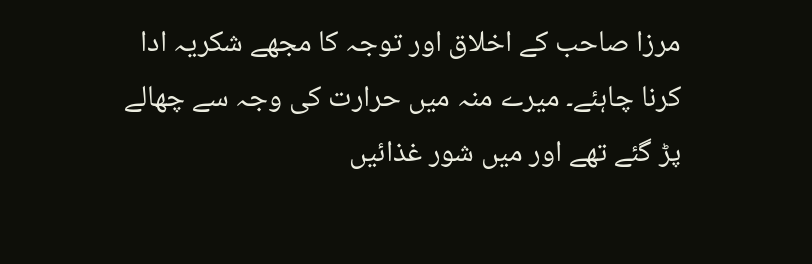مرزا صاحب کے اخلاق اور توجہ کا مجھے شکریہ ادا کرنا چاہئے۔ میرے منہ میں حرارت کی وجہ سے چھالے پڑ گئے تھے اور میں شور غذائیں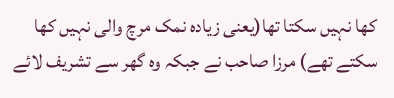کھا نہیں سکتا تھا(یعنی زیادہ نمک مرچ والی نہیں کھا سکتے تھے) مرزا صاحب نے جبکہ وہ گھر سے تشریف لائے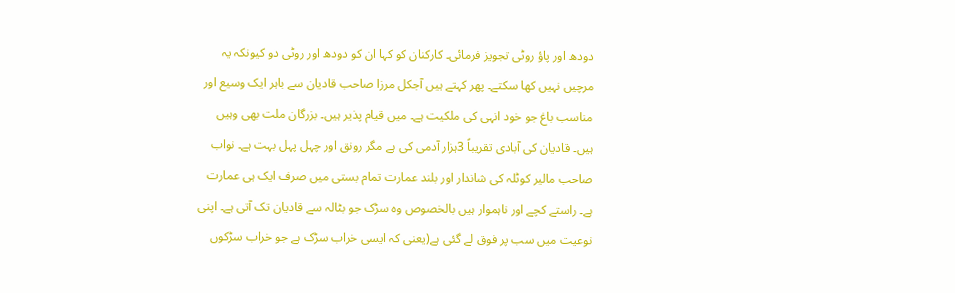دودھ اور پاؤ روٹی تجویز فرمائی۔ کارکنان کو کہا ان کو دودھ اور روٹی دو کیونکہ یہ مرچیں نہیں کھا سکتے۔ پھر کہتے ہیں آجکل مرزا صاحب قادیان سے باہر ایک وسیع اور مناسب باغ جو خود انہی کی ملکیت ہے۔ میں قیام پذیر ہیں۔ بزرگان ملت بھی وہیں ہیں۔ قادیان کی آبادی تقریباً 3ہزار آدمی کی ہے مگر رونق اور چہل پہل بہت ہے۔ نواب صاحب مالیر کوٹلہ کی شاندار اور بلند عمارت تمام بستی میں صرف ایک ہی عمارت ہے۔ راستے کچے اور ناہموار ہیں بالخصوص وہ سڑک جو بٹالہ سے قادیان تک آتی ہے۔ اپنی نوعیت میں سب پر فوق لے گئی ہے(یعنی کہ ایسی خراب سڑک ہے جو خراب سڑکوں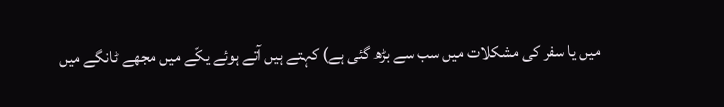میں یا سفر کی مشکلات میں سب سے بڑھ گئی ہے) کہتے ہیں آتے ہوئے یکّے میں مجھے ٹانگے میں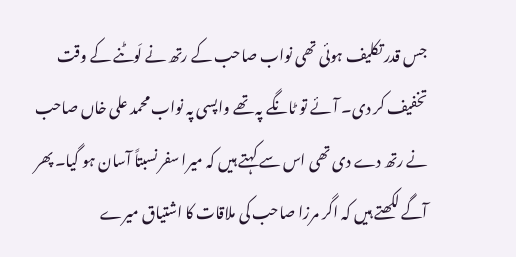جس قدر تکلیف ہوئی تھی نواب صاحب کے رتھ نے لَوٹنے کے وقت تخفیف کر دی۔ آئے تو ٹانگے پہ تھے واپسی پہ نواب محمد علی خاں صاحب نے رتھ دے دی تھی اس سے کہتے ہیں کہ میرا سفر نسبتاً آسان ہو گیا۔ پھر آگے لکھتے ہیں کہ اگر مرزا صاحب کی ملاقات کا اشتیاق میرے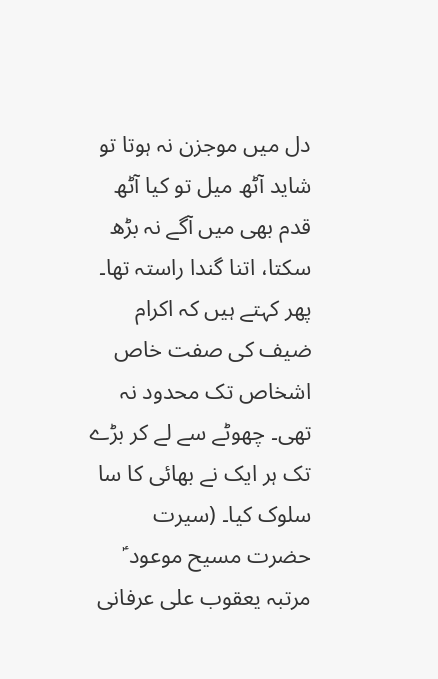دل میں موجزن نہ ہوتا تو شاید آٹھ میل تو کیا آٹھ قدم بھی میں آگے نہ بڑھ سکتا، اتنا گندا راستہ تھا۔ پھر کہتے ہیں کہ اکرام ضیف کی صفت خاص اشخاص تک محدود نہ تھی۔ چھوٹے سے لے کر بڑے تک ہر ایک نے بھائی کا سا سلوک کیا۔ (سیرت حضرت مسیح موعود ؑ مرتبہ یعقوب علی عرفانی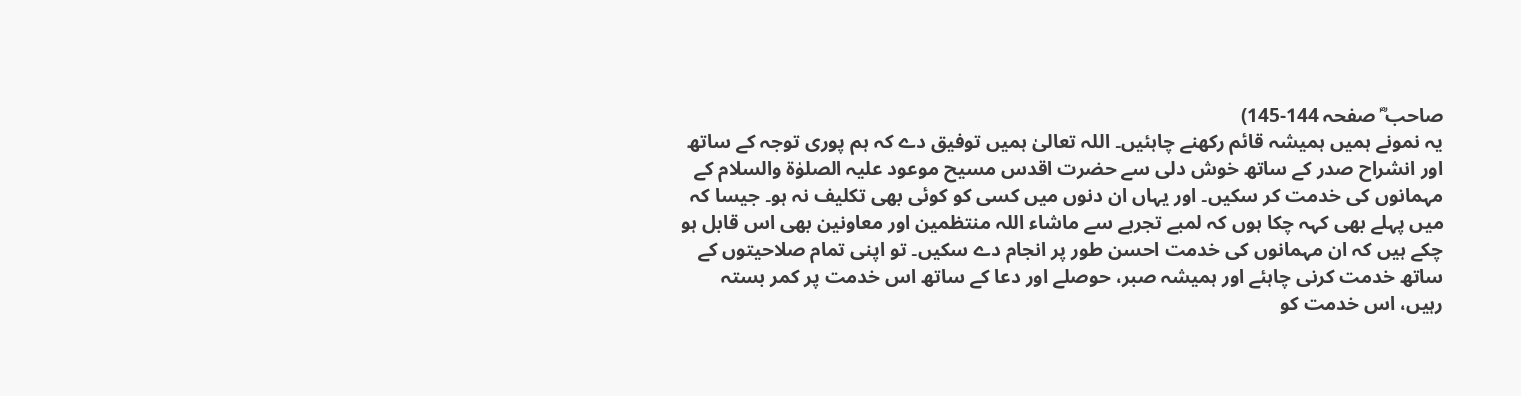صاحب ؓ صفحہ 144-145)
یہ نمونے ہمیں ہمیشہ قائم رکھنے چاہئیں۔ اللہ تعالیٰ ہمیں توفیق دے کہ ہم پوری توجہ کے ساتھ اور انشراح صدر کے ساتھ خوش دلی سے حضرت اقدس مسیح موعود علیہ الصلوٰۃ والسلام کے مہمانوں کی خدمت کر سکیں۔ اور یہاں ان دنوں میں کسی کو کوئی بھی تکلیف نہ ہو۔ جیسا کہ میں پہلے بھی کہہ چکا ہوں کہ لمبے تجربے سے ماشاء اللہ منتظمین اور معاونین بھی اس قابل ہو چکے ہیں کہ ان مہمانوں کی خدمت احسن طور پر انجام دے سکیں۔ تو اپنی تمام صلاحیتوں کے ساتھ خدمت کرنی چاہئے اور ہمیشہ صبر، حوصلے اور دعا کے ساتھ اس خدمت پر کمر بستہ رہیں، اس خدمت کو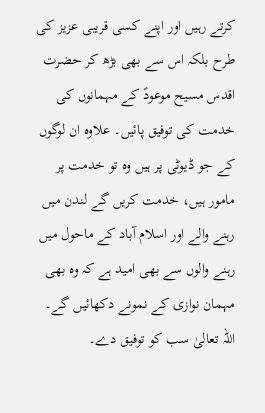کرتے رہیں اور اپنے کسی قریبی عزیز کی طرح بلکہ اس سے بھی بڑھ کر حضرت اقدس مسیح موعودؑ کے مہمانوں کی خدمت کی توفیق پائیں۔ علاوہ ان لوگوں کے جو ڈیوٹی پر ہیں وہ تو خدمت پر مامور ہیں، خدمت کریں گے لندن میں رہنے والے اور اسلام آباد کے ماحول میں رہنے والوں سے بھی امید ہے کہ وہ بھی مہمان نوازی کے نمونے دکھائیں گے۔ اللہ تعالیٰ سب کو توفیق دے۔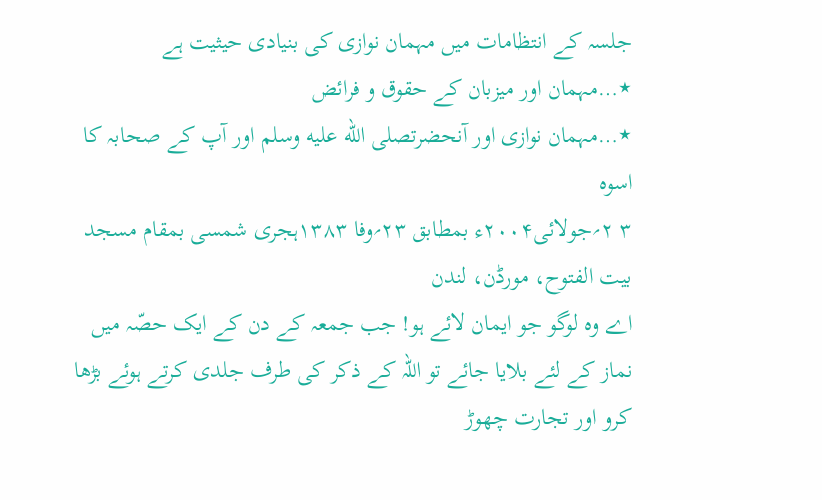جلسہ کے انتظامات میں مہمان نوازی کی بنیادی حیثیت ہے
٭…مہمان اور میزبان کے حقوق و فرائض
٭…مہمان نوازی اور آنحضرتصلى الله عليه وسلم اور آپ کے صحابہ کا اسوہ
۳ ۲؍جولائی۲۰۰۴ء بمطابق ۲۳؍وفا ۱۳۸۳ہجری شمسی بمقام مسجد بیت الفتوح، مورڈن، لندن
اے وہ لوگو جو ایمان لائے ہو! جب جمعہ کے دن کے ایک حصّہ میں نماز کے لئے بلایا جائے تو اللہ کے ذکر کی طرف جلدی کرتے ہوئے بڑھا کرو اور تجارت چھوڑ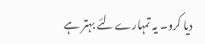دیا کرو۔ یہ تمہارے لئے بہتر ہے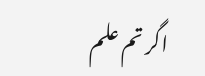اگر تم علم